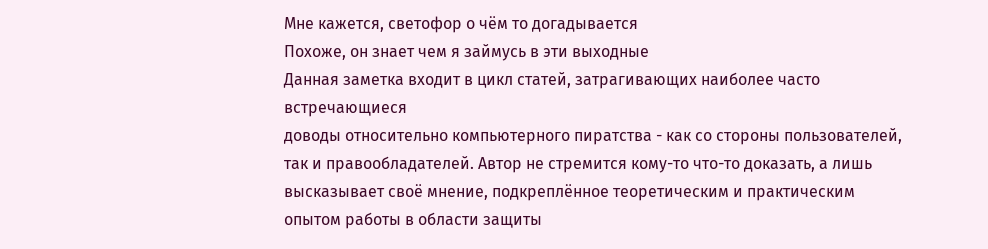Мне кажется, светофор о чём то догадывается
Похоже, он знает чем я займусь в эти выходные
Данная заметка входит в цикл статей, затрагивающих наиболее часто встречающиеся
доводы относительно компьютерного пиратства - как со стороны пользователей, так и правообладателей. Автор не стремится кому-то что-то доказать, а лишь высказывает своё мнение, подкреплённое теоретическим и практическим опытом работы в области защиты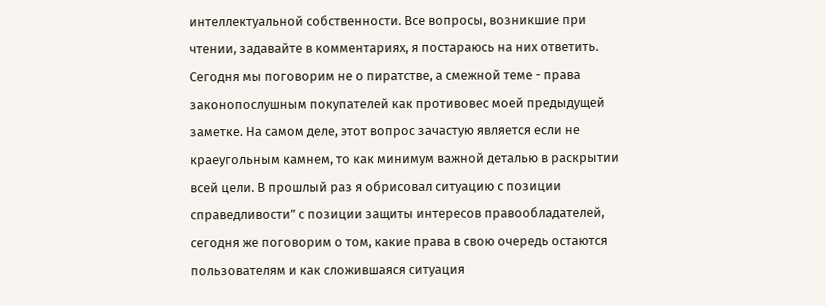интеллектуальной собственности. Все вопросы, возникшие при чтении, задавайте в комментариях, я постараюсь на них ответить.
Сегодня мы поговорим не о пиратстве, а смежной теме - права законопослушным покупателей как противовес моей предыдущей заметке. На самом деле, этот вопрос зачастую является если не краеугольным камнем, то как минимум важной деталью в раскрытии всей цели. В прошлый раз я обрисовал ситуацию с позиции справедливости” с позиции защиты интересов правообладателей, сегодня же поговорим о том, какие права в свою очередь остаются пользователям и как сложившаяся ситуация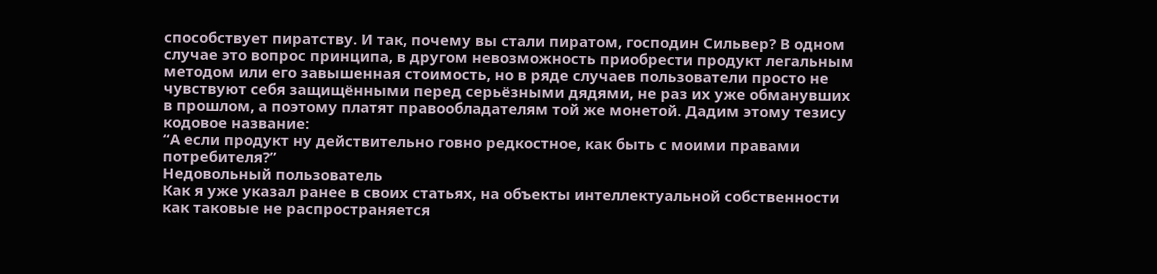способствует пиратству. И так, почему вы стали пиратом, господин Сильвер? В одном случае это вопрос принципа, в другом невозможность приобрести продукт легальным методом или его завышенная стоимость, но в ряде случаев пользователи просто не чувствуют себя защищёнными перед серьёзными дядями, не раз их уже обманувших в прошлом, а поэтому платят правообладателям той же монетой. Дадим этому тезису кодовое название:
“А если продукт ну действительно говно редкостное, как быть с моими правами потребителя?”
Недовольный пользователь
Как я уже указал ранее в своих статьях, на объекты интеллектуальной собственности как таковые не распространяется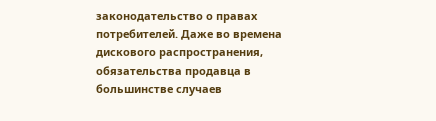законодательство о правах потребителей. Даже во времена дискового распространения, обязательства продавца в большинстве случаев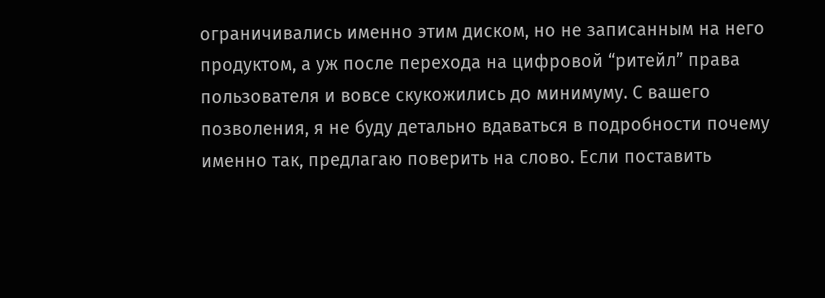ограничивались именно этим диском, но не записанным на него продуктом, а уж после перехода на цифровой “ритейл” права пользователя и вовсе скукожились до минимуму. С вашего позволения, я не буду детально вдаваться в подробности почему именно так, предлагаю поверить на слово. Если поставить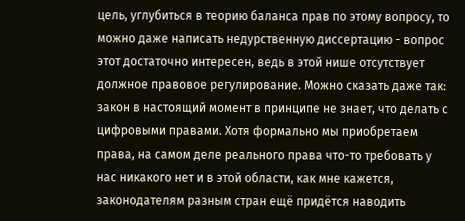цель, углубиться в теорию баланса прав по этому вопросу, то можно даже написать недурственную диссертацию - вопрос этот достаточно интересен, ведь в этой нише отсутствует должное правовое регулирование. Можно сказать даже так: закон в настоящий момент в принципе не знает, что делать с цифровыми правами. Хотя формально мы приобретаем права, на самом деле реального права что-то требовать у нас никакого нет и в этой области, как мне кажется, законодателям разным стран ещё придётся наводить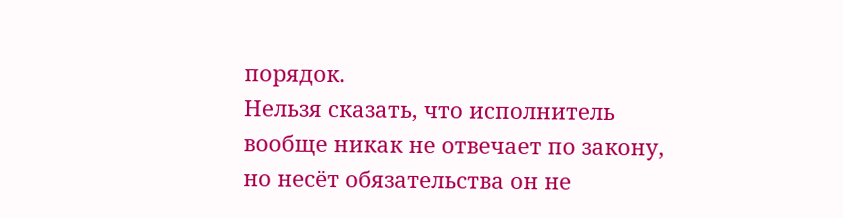порядок.
Нельзя сказать, что исполнитель вообще никак не отвечает по закону, но несёт обязательства он не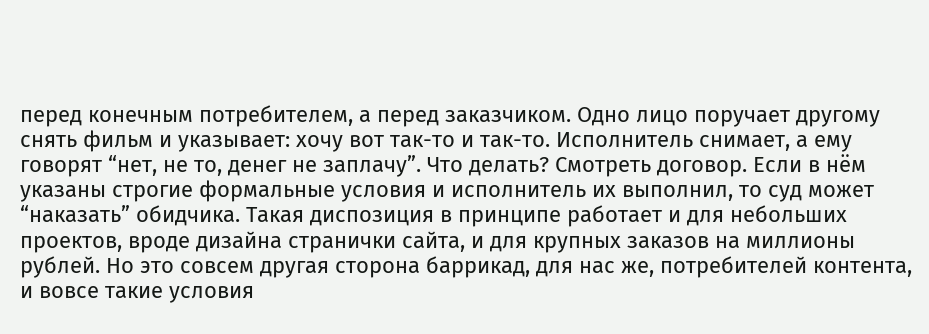перед конечным потребителем, а перед заказчиком. Одно лицо поручает другому снять фильм и указывает: хочу вот так-то и так-то. Исполнитель снимает, а ему говорят “нет, не то, денег не заплачу”. Что делать? Смотреть договор. Если в нём указаны строгие формальные условия и исполнитель их выполнил, то суд может “наказать” обидчика. Такая диспозиция в принципе работает и для небольших проектов, вроде дизайна странички сайта, и для крупных заказов на миллионы рублей. Но это совсем другая сторона баррикад, для нас же, потребителей контента, и вовсе такие условия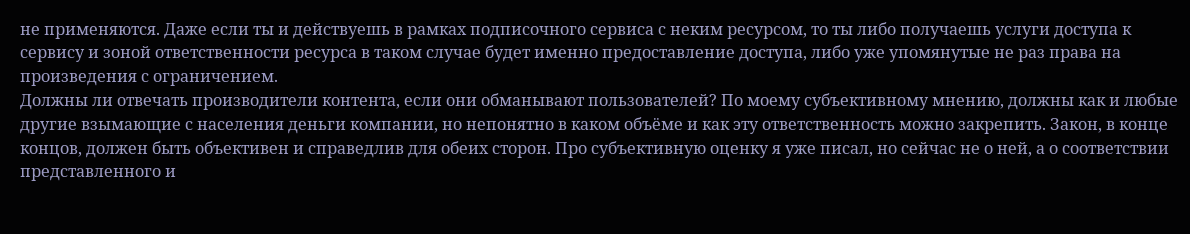не применяются. Даже если ты и действуешь в рамках подписочного сервиса с неким ресурсом, то ты либо получаешь услуги доступа к сервису и зоной ответственности ресурса в таком случае будет именно предоставление доступа, либо уже упомянутые не раз права на произведения с ограничением.
Должны ли отвечать производители контента, если они обманывают пользователей? По моему субъективному мнению, должны как и любые другие взымающие с населения деньги компании, но непонятно в каком объёме и как эту ответственность можно закрепить. Закон, в конце концов, должен быть объективен и справедлив для обеих сторон. Про субъективную оценку я уже писал, но сейчас не о ней, а о соответствии представленного и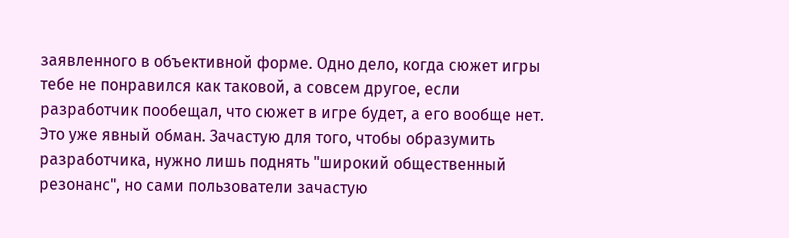заявленного в объективной форме. Одно дело, когда сюжет игры тебе не понравился как таковой, а совсем другое, если разработчик пообещал, что сюжет в игре будет, а его вообще нет. Это уже явный обман. Зачастую для того, чтобы образумить разработчика, нужно лишь поднять "широкий общественный резонанс", но сами пользователи зачастую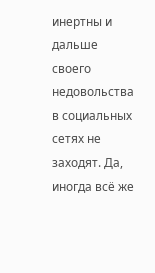инертны и дальше своего недовольства в социальных сетях не заходят. Да, иногда всё же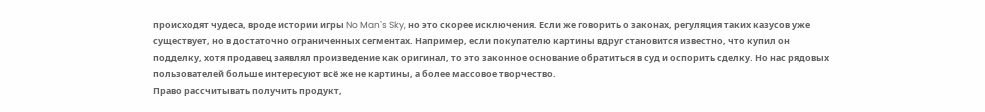происходят чудеса, вроде истории игры No Man`s Sky, но это скорее исключения. Если же говорить о законах, регуляция таких казусов уже существует, но в достаточно ограниченных сегментах. Например, если покупателю картины вдруг становится известно, что купил он подделку, хотя продавец заявлял произведение как оригинал, то это законное основание обратиться в суд и оспорить сделку. Но нас рядовых пользователей больше интересуют всё же не картины, а более массовое творчество.
Право рассчитывать получить продукт,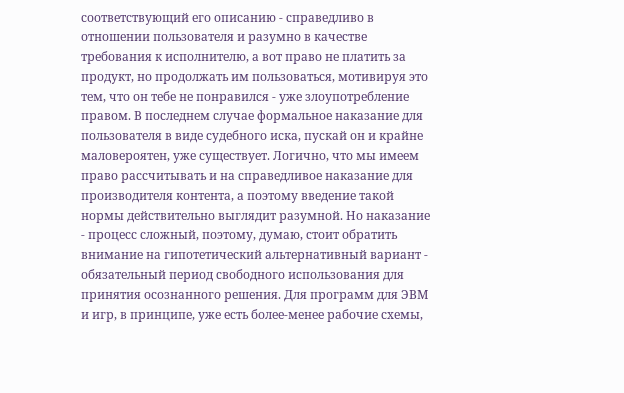соответствующий его описанию - справедливо в отношении пользователя и разумно в качестве требования к исполнителю, а вот право не платить за продукт, но продолжать им пользоваться, мотивируя это тем, что он тебе не понравился - уже злоупотребление правом. В последнем случае формальное наказание для пользователя в виде судебного иска, пускай он и крайне маловероятен, уже существует. Логично, что мы имеем право рассчитывать и на справедливое наказание для производителя контента, а поэтому введение такой нормы действительно выглядит разумной. Но наказание - процесс сложный, поэтому, думаю, стоит обратить внимание на гипотетический альтернативный вариант - обязательный период свободного использования для принятия осознанного решения. Для программ для ЭВМ и игр, в принципе, уже есть более-менее рабочие схемы,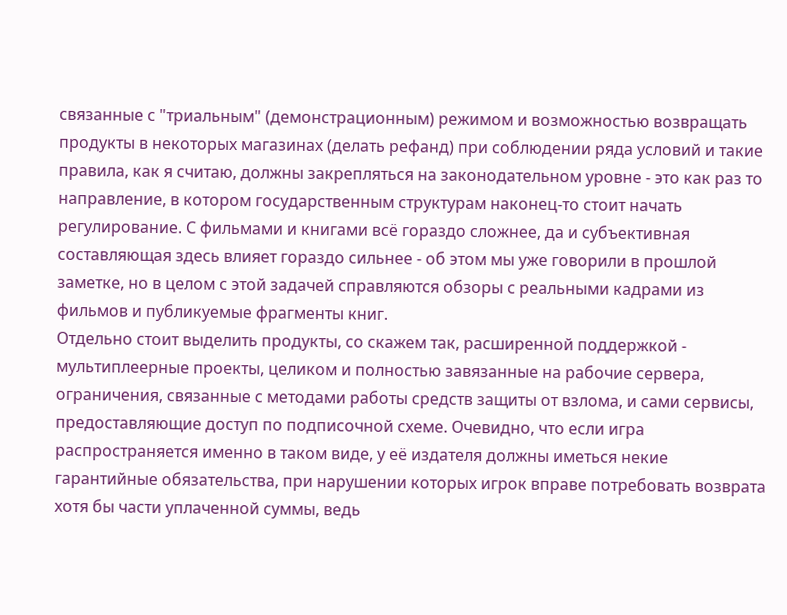связанные с "триальным" (демонстрационным) режимом и возможностью возвращать продукты в некоторых магазинах (делать рефанд) при соблюдении ряда условий и такие правила, как я считаю, должны закрепляться на законодательном уровне - это как раз то направление, в котором государственным структурам наконец-то стоит начать регулирование. С фильмами и книгами всё гораздо сложнее, да и субъективная составляющая здесь влияет гораздо сильнее - об этом мы уже говорили в прошлой заметке, но в целом с этой задачей справляются обзоры с реальными кадрами из фильмов и публикуемые фрагменты книг.
Отдельно стоит выделить продукты, со скажем так, расширенной поддержкой - мультиплеерные проекты, целиком и полностью завязанные на рабочие сервера, ограничения, связанные с методами работы средств защиты от взлома, и сами сервисы, предоставляющие доступ по подписочной схеме. Очевидно, что если игра распространяется именно в таком виде, у её издателя должны иметься некие гарантийные обязательства, при нарушении которых игрок вправе потребовать возврата хотя бы части уплаченной суммы, ведь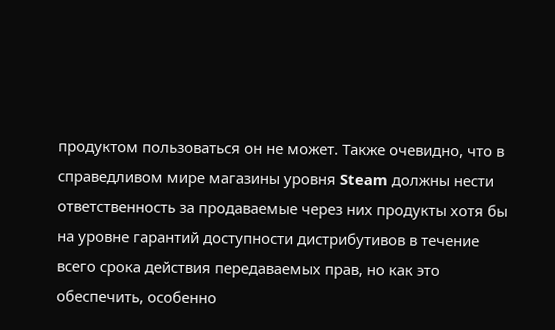продуктом пользоваться он не может. Также очевидно, что в справедливом мире магазины уровня Steam должны нести ответственность за продаваемые через них продукты хотя бы на уровне гарантий доступности дистрибутивов в течение всего срока действия передаваемых прав, но как это обеспечить, особенно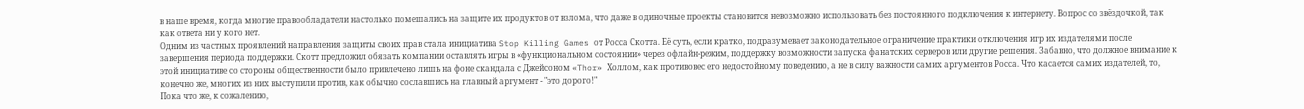в наше время, когда многие правообладатели настолько помешались на защите их продуктов от взлома, что даже в одиночные проекты становится невозможно использовать без постоянного подключения к интернету. Вопрос со звёздочкой, так как ответа ни у кого нет.
Одним из частных проявлений направления защиты своих прав стала инициатива Stop Killing Games от Росса Скотта. Её суть, если кратко, подразумевает законодательное ограничение практики отключения игр их издателями после завершения периода поддержки. Скотт предложил обязать компании оставлять игры в «функциональном состоянии» через офлайн-режим, поддержку возможности запуска фанатских серверов или другие решения. Забавно, что должное внимание к этой инициативе со стороны общественности было привлечено лишь на фоне скандала с Джейсоном «Thor» Холлом, как противовес его недостойному поведению, а не в силу важности самих аргументов Росса. Что касается самих издателей, то, конечно же, многих из них выступили против, как обычно сославшись на главный аргумент - "это дорого!"
Пока что же, к сожалению,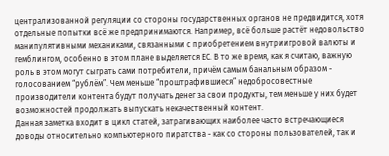централизованной регуляции со стороны государственных органов не предвидится, хотя отдельные попытки всё же предпринимаются. Например, всё больше растёт недовольство манипулятивными механиками, связанными с приобретением внутриигровой валюты и гемблингом, особенно в этом плане выделяется ЕС. В то же время, как я считаю, важную роль в этом могут сыграть сами потребители, причём самым банальным образом - голосованием “рублём”. Чем меньше “проштрафившиеся” недобросовестные производители контента будут получать денег за свои продукты, тем меньше у них будет возможностей продолжать выпускать некачественный контент.
Данная заметка входит в цикл статей, затрагивающих наиболее часто встречающиеся доводы относительно компьютерного пиратства - как со стороны пользователей, так и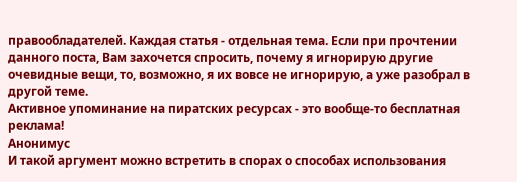правообладателей. Каждая статья - отдельная тема. Если при прочтении данного поста, Вам захочется спросить, почему я игнорирую другие очевидные вещи, то, возможно, я их вовсе не игнорирую, а уже разобрал в другой теме.
Активное упоминание на пиратских ресурсах - это вообще-то бесплатная реклама!
Анонимус
И такой аргумент можно встретить в спорах о способах использования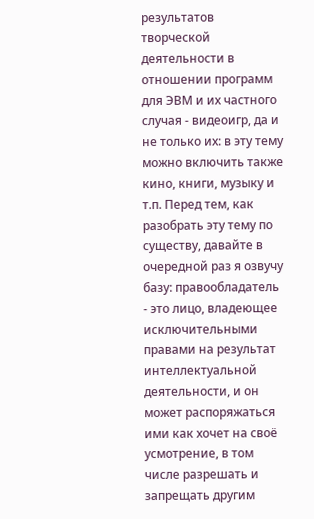результатов творческой деятельности в отношении программ для ЭВМ и их частного случая - видеоигр, да и не только их: в эту тему можно включить также кино, книги, музыку и т.п. Перед тем, как разобрать эту тему по существу, давайте в очередной раз я озвучу базу: правообладатель - это лицо, владеющее исключительными правами на результат интеллектуальной деятельности, и он может распоряжаться ими как хочет на своё усмотрение, в том числе разрешать и запрещать другим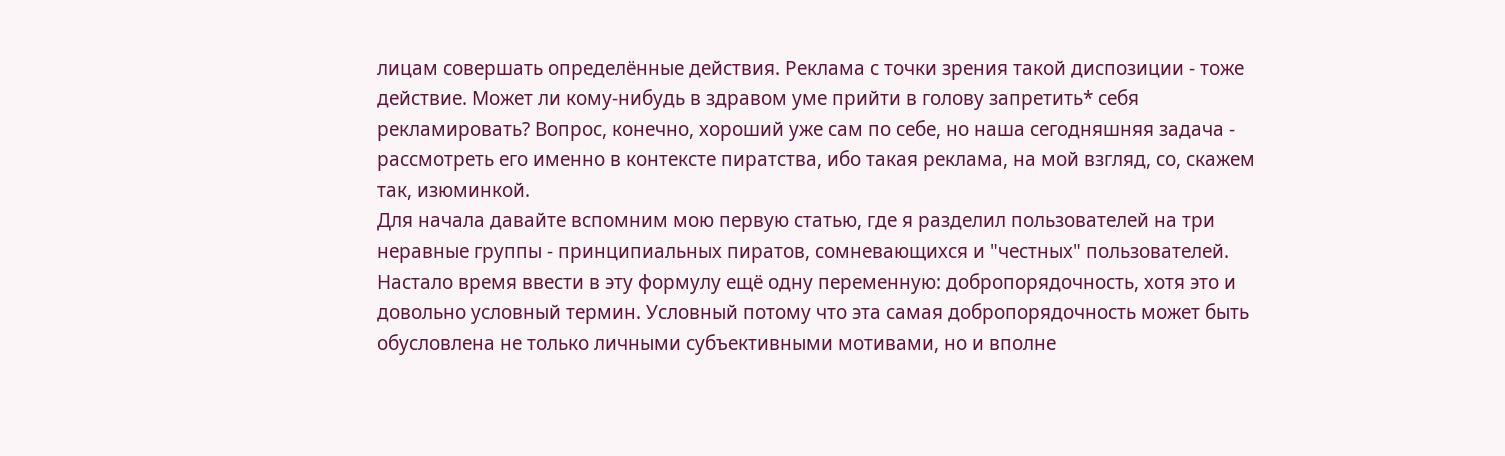лицам совершать определённые действия. Реклама с точки зрения такой диспозиции - тоже действие. Может ли кому-нибудь в здравом уме прийти в голову запретить* себя рекламировать? Вопрос, конечно, хороший уже сам по себе, но наша сегодняшняя задача - рассмотреть его именно в контексте пиратства, ибо такая реклама, на мой взгляд, со, скажем так, изюминкой.
Для начала давайте вспомним мою первую статью, где я разделил пользователей на три неравные группы - принципиальных пиратов, сомневающихся и "честных" пользователей. Настало время ввести в эту формулу ещё одну переменную: добропорядочность, хотя это и довольно условный термин. Условный потому что эта самая добропорядочность может быть обусловлена не только личными субъективными мотивами, но и вполне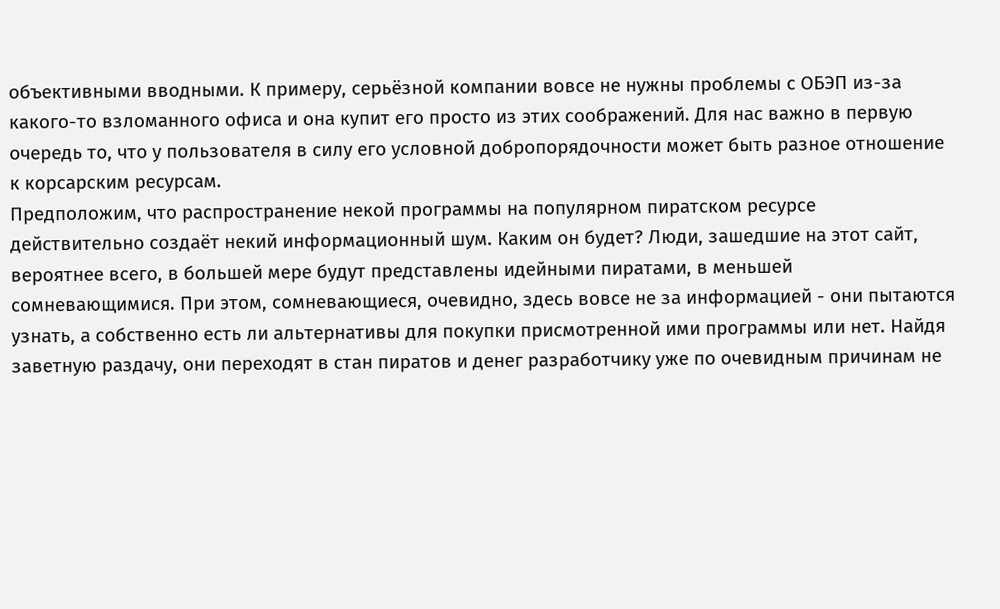объективными вводными. К примеру, серьёзной компании вовсе не нужны проблемы с ОБЭП из-за какого-то взломанного офиса и она купит его просто из этих соображений. Для нас важно в первую очередь то, что у пользователя в силу его условной добропорядочности может быть разное отношение к корсарским ресурсам.
Предположим, что распространение некой программы на популярном пиратском ресурсе действительно создаёт некий информационный шум. Каким он будет? Люди, зашедшие на этот сайт, вероятнее всего, в большей мере будут представлены идейными пиратами, в меньшей сомневающимися. При этом, сомневающиеся, очевидно, здесь вовсе не за информацией - они пытаются узнать, а собственно есть ли альтернативы для покупки присмотренной ими программы или нет. Найдя заветную раздачу, они переходят в стан пиратов и денег разработчику уже по очевидным причинам не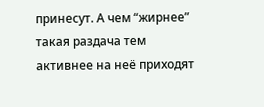принесут. А чем “жирнее” такая раздача тем активнее на неё приходят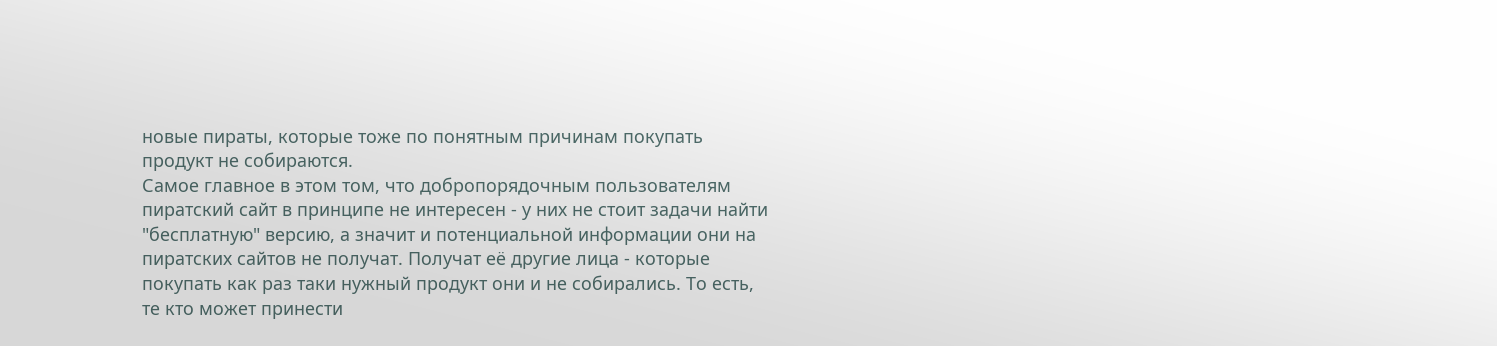новые пираты, которые тоже по понятным причинам покупать продукт не собираются.
Самое главное в этом том, что добропорядочным пользователям пиратский сайт в принципе не интересен - у них не стоит задачи найти "бесплатную" версию, а значит и потенциальной информации они на пиратских сайтов не получат. Получат её другие лица - которые покупать как раз таки нужный продукт они и не собирались. То есть, те кто может принести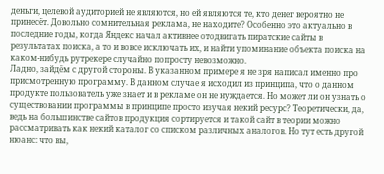деньги, целевой аудиторией не являются, но ей являются те, кто денег вероятно не принесёт. Довольно сомнительная реклама, не находите? Особенно это актуально в последние годы, когда Яндекс начал активнее отодвигать пиратские сайты в результатах поиска, а то и вовсе исключать их, и найти упоминание объекта поиска на каком-нибудь рутрекере случайно попросту невозможно.
Ладно, зайдём с другой стороны. В указанном примере я не зря написал именно про присмотренную программу. В данном случае я исходил из принципа, что о данном продукте пользователь уже знает и в рекламе он не нуждается. Но может ли он узнать о существовании программы в принципе просто изучая некий ресурс? Теоретически, да, ведь на большинстве сайтов продукция сортируется и такой сайт в теории можно рассматривать как некий каталог со списком различных аналогов. Но тут есть другой нюанс: что вы,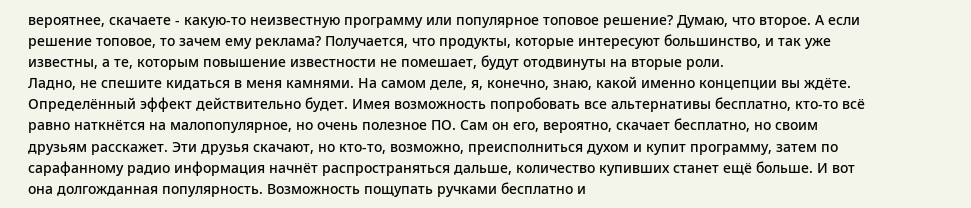вероятнее, скачаете - какую-то неизвестную программу или популярное топовое решение? Думаю, что второе. А если решение топовое, то зачем ему реклама? Получается, что продукты, которые интересуют большинство, и так уже известны, а те, которым повышение известности не помешает, будут отодвинуты на вторые роли.
Ладно, не спешите кидаться в меня камнями. На самом деле, я, конечно, знаю, какой именно концепции вы ждёте. Определённый эффект действительно будет. Имея возможность попробовать все альтернативы бесплатно, кто-то всё равно наткнётся на малопопулярное, но очень полезное ПО. Сам он его, вероятно, скачает бесплатно, но своим друзьям расскажет. Эти друзья скачают, но кто-то, возможно, преисполниться духом и купит программу, затем по сарафанному радио информация начнёт распространяться дальше, количество купивших станет ещё больше. И вот она долгожданная популярность. Возможность пощупать ручками бесплатно и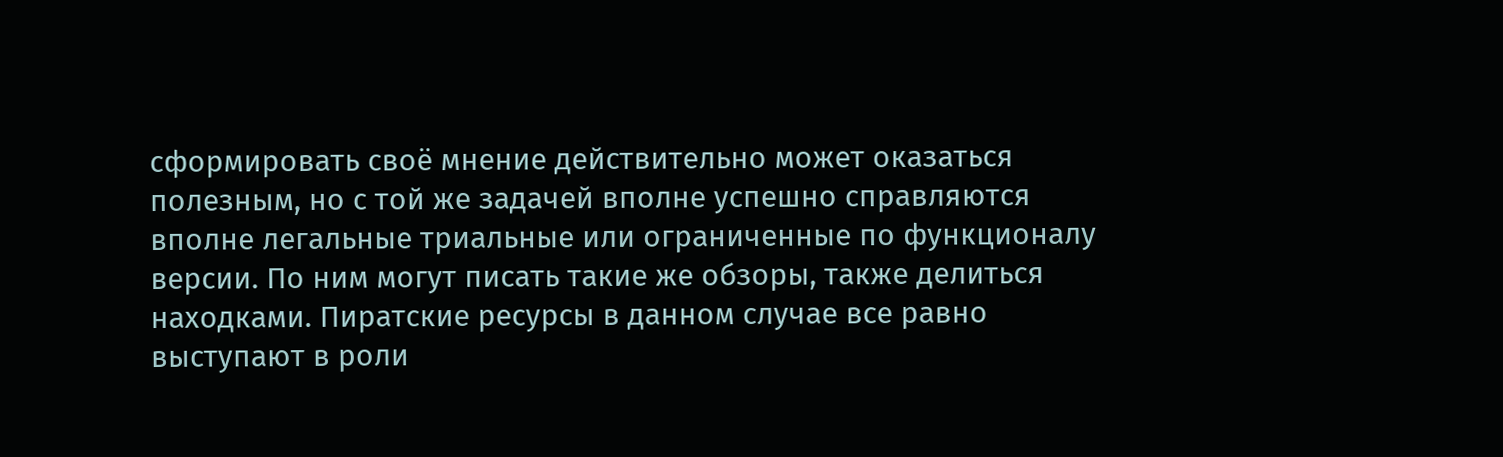сформировать своё мнение действительно может оказаться полезным, но с той же задачей вполне успешно справляются вполне легальные триальные или ограниченные по функционалу версии. По ним могут писать такие же обзоры, также делиться находками. Пиратские ресурсы в данном случае все равно выступают в роли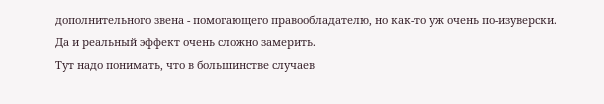дополнительного звена - помогающего правообладателю, но как-то уж очень по-изуверски. Да и реальный эффект очень сложно замерить.
Тут надо понимать, что в большинстве случаев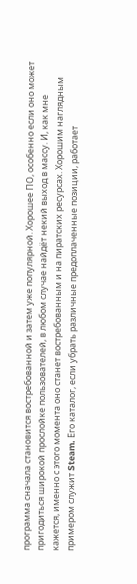программа сначала становится востребованной и затем уже популярной. Хорошее ПО, особенно если оно может пригодиться широкой прослойке пользователей, в любом случае найдёт некий выход в массу. И, как мне кажется, именно с этого момента оно станет востребованным и на пиратских ресурсах. Хорошим наглядным примером служит Steam. Его каталог, если убрать различные предоплаченные позиции, работает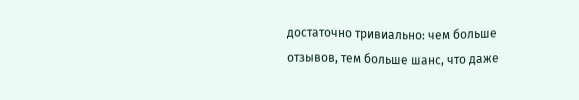достаточно тривиально: чем больше отзывов, тем больше шанс, что даже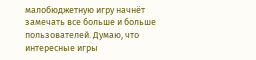малобюджетную игру начнёт замечать все больше и больше пользователей. Думаю, что интересные игры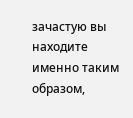зачастую вы находите именно таким образом,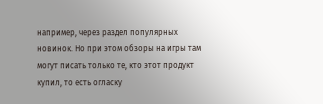например, через раздел популярных новинок. Но при этом обзоры на игры там могут писать только те, кто этот продукт купил, то есть огласку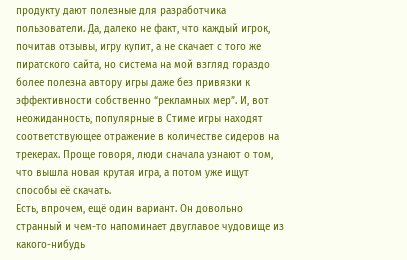продукту дают полезные для разработчика пользователи. Да, далеко не факт, что каждый игрок, почитав отзывы, игру купит, а не скачает с того же пиратского сайта, но система на мой взгляд гораздо более полезна автору игры даже без привязки к эффективности собственно “рекламных мер”. И, вот неожиданность, популярные в Стиме игры находят соответствующее отражение в количестве сидеров на трекерах. Проще говоря, люди сначала узнают о том, что вышла новая крутая игра, а потом уже ищут способы её скачать.
Есть, впрочем, ещё один вариант. Он довольно странный и чем-то напоминает двуглавое чудовище из какого-нибудь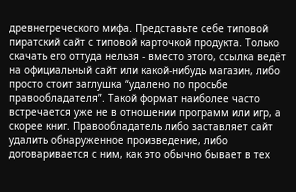древнегреческого мифа. Представьте себе типовой пиратский сайт с типовой карточкой продукта. Только скачать его оттуда нельзя - вместо этого, ссылка ведёт на официальный сайт или какой-нибудь магазин, либо просто стоит заглушка “удалено по просьбе правообладателя”. Такой формат наиболее часто встречается уже не в отношении программ или игр, а скорее книг. Правообладатель либо заставляет сайт удалить обнаруженное произведение, либо договаривается с ним, как это обычно бывает в тех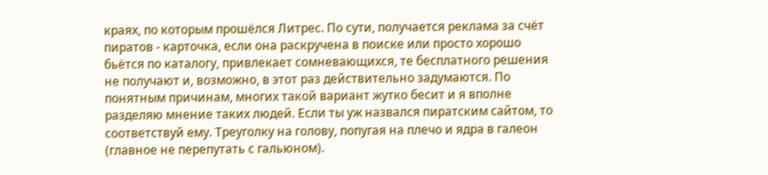краях, по которым прошёлся Литрес. По сути, получается реклама за счёт пиратов - карточка, если она раскручена в поиске или просто хорошо бьётся по каталогу, привлекает сомневающихся, те бесплатного решения не получают и, возможно, в этот раз действительно задумаются. По понятным причинам, многих такой вариант жутко бесит и я вполне разделяю мнение таких людей. Если ты уж назвался пиратским сайтом, то соответствуй ему. Треуголку на голову, попугая на плечо и ядра в галеон (главное не перепутать с гальюном).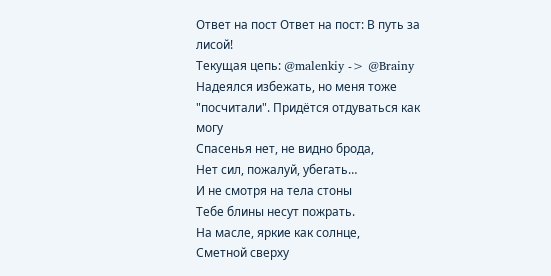Ответ на пост Ответ на пост: В путь за лисой!
Текущая цепь: @malenkiy -> @Brainy
Надеялся избежать, но меня тоже "посчитали". Придётся отдуваться как могу
Спасенья нет, не видно брода,
Нет сил, пожалуй, убегать…
И не смотря на тела стоны
Тебе блины несут пожрать.
На масле, яркие как солнце,
Сметной сверху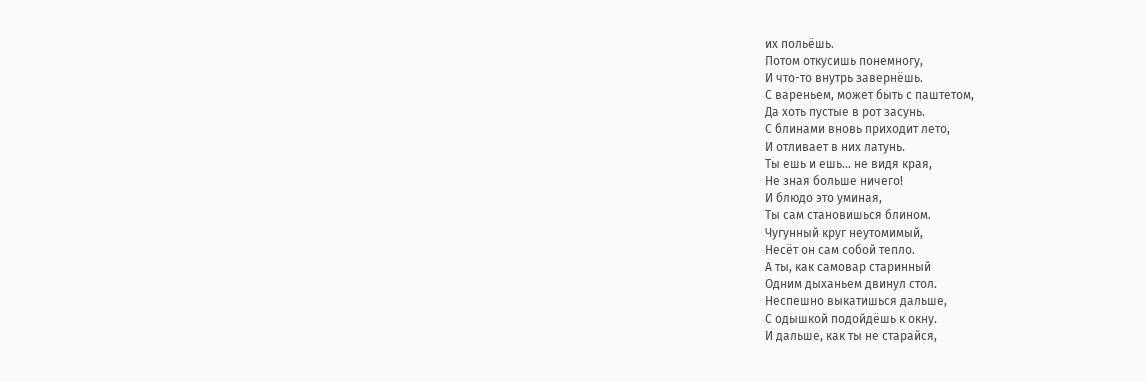их польёшь.
Потом откусишь понемногу,
И что-то внутрь завернёшь.
С вареньем, может быть с паштетом,
Да хоть пустые в рот засунь.
С блинами вновь приходит лето,
И отливает в них латунь.
Ты ешь и ешь… не видя края,
Не зная больше ничего!
И блюдо это уминая,
Ты сам становишься блином.
Чугунный круг неутомимый,
Несёт он сам собой тепло.
А ты, как самовар старинный
Одним дыханьем двинул стол.
Неспешно выкатишься дальше,
С одышкой подойдёшь к окну.
И дальше, как ты не старайся,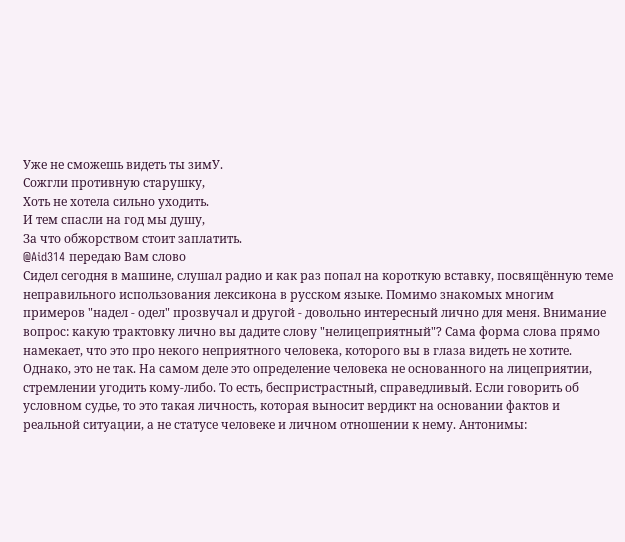Уже не сможешь видеть ты зимУ.
Сожгли противную старушку,
Хоть не хотела сильно уходить.
И тем спасли на год мы душу,
За что обжорством стоит заплатить.
@Aid314 передаю Вам слово
Сидел сегодня в машине, слушал радио и как раз попал на короткую вставку, посвящённую теме неправильного использования лексикона в русском языке. Помимо знакомых многим примеров "надел - одел" прозвучал и другой - довольно интересный лично для меня. Внимание вопрос: какую трактовку лично вы дадите слову "нелицеприятный"? Сама форма слова прямо намекает, что это про некого неприятного человека, которого вы в глаза видеть не хотите.
Однако, это не так. На самом деле это определение человека не основанного на лицеприятии, стремлении угодить кому-либо. То есть, беспристрастный, справедливый. Если говорить об условном судье, то это такая личность, которая выносит вердикт на основании фактов и реальной ситуации, а не статусе человеке и личном отношении к нему. Антонимы: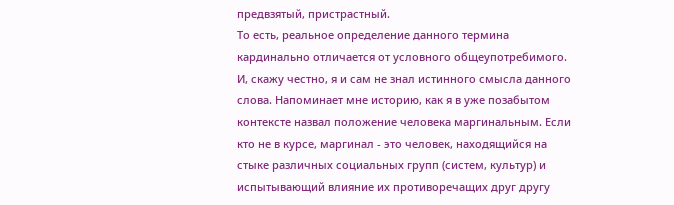предвзятый, пристрастный.
То есть, реальное определение данного термина кардинально отличается от условного общеупотребимого. И, скажу честно, я и сам не знал истинного смысла данного слова. Напоминает мне историю, как я в уже позабытом контексте назвал положение человека маргинальным. Если кто не в курсе, маргинал - это человек, находящийся на стыке различных социальных групп (систем, культур) и испытывающий влияние их противоречащих друг другу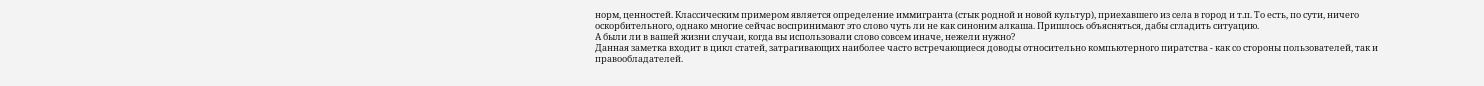норм, ценностей. Классическим примером является определение иммигранта (стык родной и новой культур), приехавшего из села в город и т.п. То есть, по сути, ничего оскорбительного, однако многие сейчас воспринимают это слово чуть ли не как синоним алкаша. Пришлось объясняться, дабы сгладить ситуацию.
А были ли в вашей жизни случаи, когда вы использовали слово совсем иначе, нежели нужно?
Данная заметка входит в цикл статей, затрагивающих наиболее часто встречающиеся доводы относительно компьютерного пиратства - как со стороны пользователей, так и правообладателей.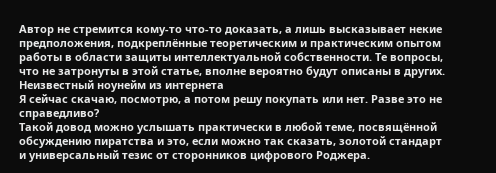Автор не стремится кому-то что-то доказать, а лишь высказывает некие предположения, подкреплённые теоретическим и практическим опытом работы в области защиты интеллектуальной собственности. Те вопросы, что не затронуты в этой статье, вполне вероятно будут описаны в других.
Неизвестный ноунейм из интернета
Я сейчас скачаю, посмотрю, а потом решу покупать или нет. Разве это не справедливо?
Такой довод можно услышать практически в любой теме, посвящённой обсуждению пиратства и это, если можно так сказать, золотой стандарт и универсальный тезис от сторонников цифрового Роджера.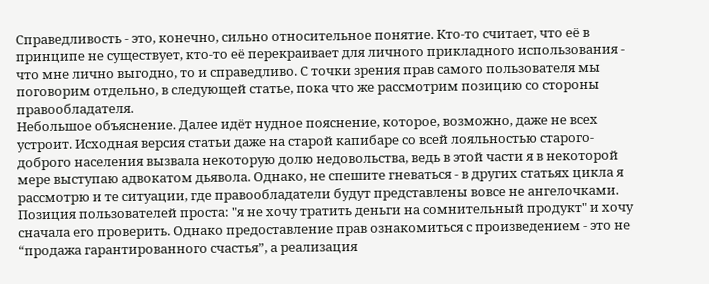Справедливость - это, конечно, сильно относительное понятие. Кто-то считает, что её в принципе не существует, кто-то её перекраивает для личного прикладного использования - что мне лично выгодно, то и справедливо. С точки зрения прав самого пользователя мы поговорим отдельно, в следующей статье, пока что же рассмотрим позицию со стороны правообладателя.
Небольшое объяснение. Далее идёт нудное пояснение, которое, возможно, даже не всех устроит. Исходная версия статьи даже на старой капибаре со всей лояльностью старого-доброго населения вызвала некоторую долю недовольства, ведь в этой части я в некоторой мере выступаю адвокатом дьявола. Однако, не спешите гневаться - в других статьях цикла я рассмотрю и те ситуации, где правообладатели будут представлены вовсе не ангелочками.
Позиция пользователей проста: "я не хочу тратить деньги на сомнительный продукт" и хочу сначала его проверить. Однако предоставление прав ознакомиться с произведением - это не “продажа гарантированного счастья”, а реализация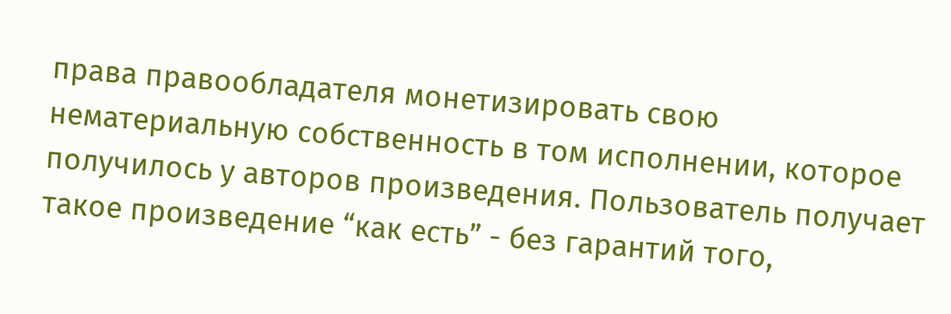права правообладателя монетизировать свою нематериальную собственность в том исполнении, которое получилось у авторов произведения. Пользователь получает такое произведение “как есть” - без гарантий того,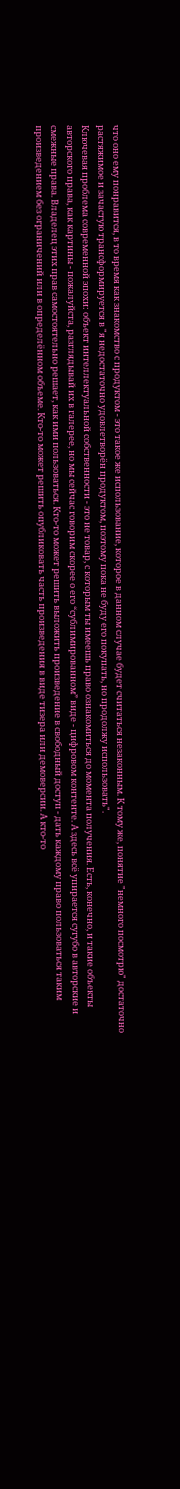что оно ему понравится, в то время как знакомство с продуктом - это такое же использование, которое в данном случае будет считаться незаконным. К тому же, понятие "немного посмотрю" достаточно растяжимое и зачастую трансформируется в "я недостаточно удовлетворён продуктом, поэтому пока не буду его покупать, но продолжу использовать".
Ключевая проблема современной эпохи: объект интеллектуальной собственности - это не товар, с которым ты имеешь право ознакомиться до момента получения. Есть, конечно, и такие объекты авторского права, как картины - пожалуйста, разглядывай их в галерее, но мы сейчас говорим скорее о его “сублимированном” виде - цифровом контенте. А здесь всё упирается сугубо в авторские и смежные права. Владелец этих прав самостоятельно решает, как ими пользоваться. Кто-то может решить выложить произведение в свободный доступ - дать каждому право пользоваться таким произведением без ограничений или в определённом объеме. Кто-то может решить опубликовать часть произведения в виде тизера или демоверсии. А кто-то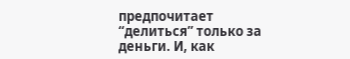предпочитает “делиться” только за деньги. И, как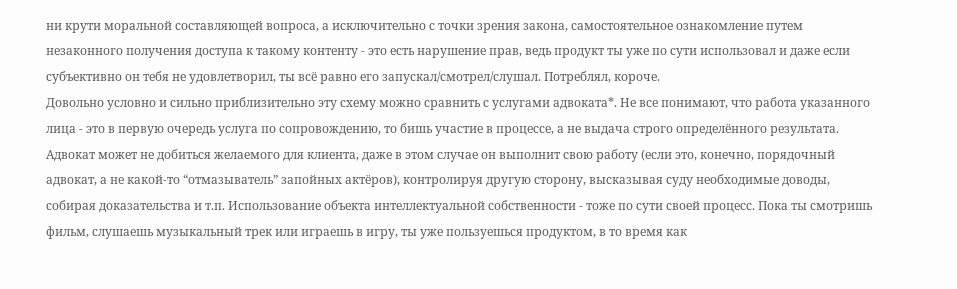ни крути моральной составляющей вопроса, а исключительно с точки зрения закона, самостоятельное ознакомление путем незаконного получения доступа к такому контенту - это есть нарушение прав, ведь продукт ты уже по сути использовал и даже если субъективно он тебя не удовлетворил, ты всё равно его запускал/смотрел/слушал. Потреблял, короче.
Довольно условно и сильно приблизительно эту схему можно сравнить с услугами адвоката*. Не все понимают, что работа указанного лица - это в первую очередь услуга по сопровождению, то бишь участие в процессе, а не выдача строго определённого результата. Адвокат может не добиться желаемого для клиента, даже в этом случае он выполнит свою работу (если это, конечно, порядочный адвокат, а не какой-то “отмазыватель” запойных актёров), контролируя другую сторону, высказывая суду необходимые доводы, собирая доказательства и т.п. Использование объекта интеллектуальной собственности - тоже по сути своей процесс. Пока ты смотришь фильм, слушаешь музыкальный трек или играешь в игру, ты уже пользуешься продуктом, в то время как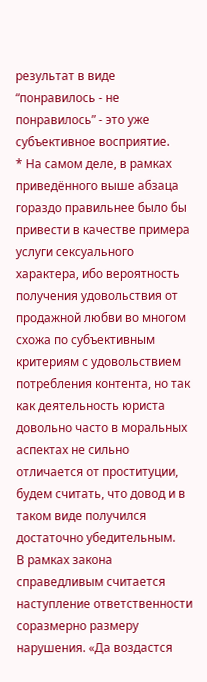результат в виде “понравилось - не понравилось” - это уже субъективное восприятие.
* На самом деле, в рамках приведённого выше абзаца гораздо правильнее было бы привести в качестве примера услуги сексуального характера, ибо вероятность получения удовольствия от продажной любви во многом схожа по субъективным критериям с удовольствием потребления контента, но так как деятельность юриста довольно часто в моральных аспектах не сильно отличается от проституции, будем считать, что довод и в таком виде получился достаточно убедительным.
В рамках закона справедливым считается наступление ответственности соразмерно размеру нарушения. «Да воздастся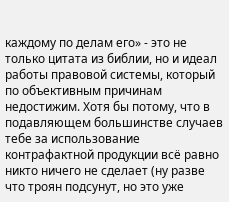каждому по делам его» - это не только цитата из библии, но и идеал работы правовой системы, который по объективным причинам недостижим. Хотя бы потому, что в подавляющем большинстве случаев тебе за использование контрафактной продукции всё равно никто ничего не сделает (ну разве что троян подсунут, но это уже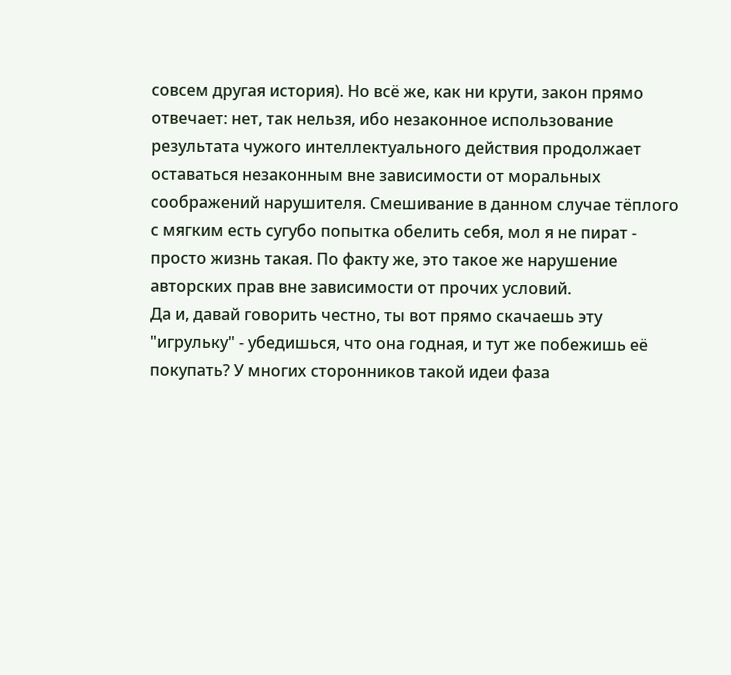совсем другая история). Но всё же, как ни крути, закон прямо отвечает: нет, так нельзя, ибо незаконное использование результата чужого интеллектуального действия продолжает оставаться незаконным вне зависимости от моральных соображений нарушителя. Смешивание в данном случае тёплого с мягким есть сугубо попытка обелить себя, мол я не пират - просто жизнь такая. По факту же, это такое же нарушение авторских прав вне зависимости от прочих условий.
Да и, давай говорить честно, ты вот прямо скачаешь эту "игрульку" - убедишься, что она годная, и тут же побежишь её покупать? У многих сторонников такой идеи фаза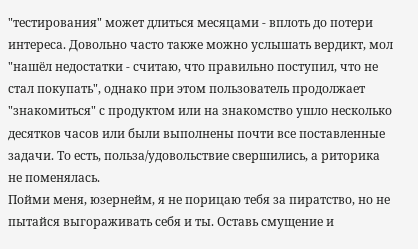"тестирования" может длиться месяцами - вплоть до потери интереса. Довольно часто также можно услышать вердикт, мол "нашёл недостатки - считаю, что правильно поступил, что не стал покупать", однако при этом пользователь продолжает "знакомиться" с продуктом или на знакомство ушло несколько десятков часов или были выполнены почти все поставленные задачи. То есть, польза/удовольствие свершились, а риторика не поменялась.
Пойми меня, юзернейм, я не порицаю тебя за пиратство, но не пытайся выгораживать себя и ты. Оставь смущение и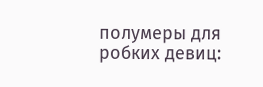полумеры для робких девиц: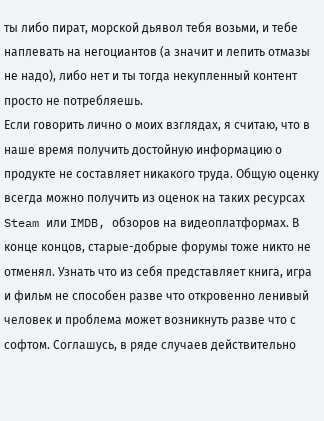ты либо пират, морской дьявол тебя возьми, и тебе наплевать на негоциантов (а значит и лепить отмазы не надо), либо нет и ты тогда некупленный контент просто не потребляешь.
Если говорить лично о моих взглядах, я считаю, что в наше время получить достойную информацию о продукте не составляет никакого труда. Общую оценку всегда можно получить из оценок на таких ресурсах Steam или IMDB, обзоров на видеоплатформах. В конце концов, старые-добрые форумы тоже никто не отменял. Узнать что из себя представляет книга, игра и фильм не способен разве что откровенно ленивый человек и проблема может возникнуть разве что с софтом. Соглашусь, в ряде случаев действительно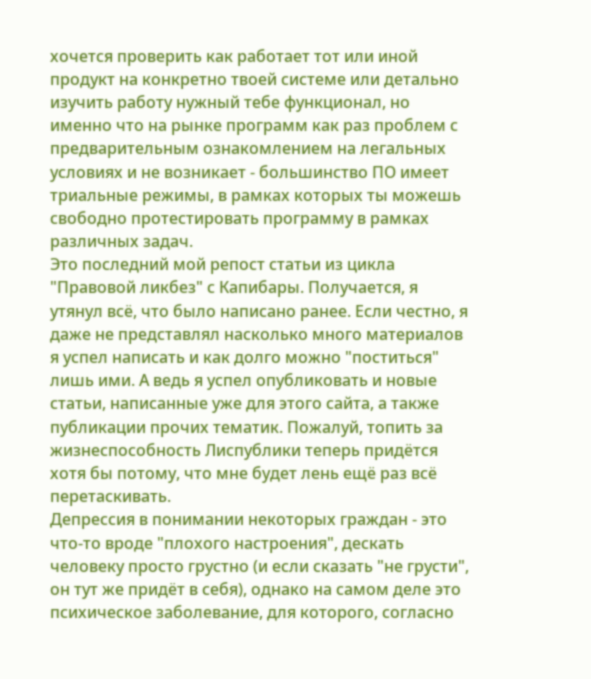хочется проверить как работает тот или иной продукт на конкретно твоей системе или детально изучить работу нужный тебе функционал, но именно что на рынке программ как раз проблем с предварительным ознакомлением на легальных условиях и не возникает - большинство ПО имеет триальные режимы, в рамках которых ты можешь свободно протестировать программу в рамках различных задач.
Это последний мой репост статьи из цикла "Правовой ликбез" с Капибары. Получается, я утянул всё, что было написано ранее. Если честно, я даже не представлял насколько много материалов я успел написать и как долго можно "поститься" лишь ими. А ведь я успел опубликовать и новые статьи, написанные уже для этого сайта, а также публикации прочих тематик. Пожалуй, топить за жизнеспособность Лиспублики теперь придётся хотя бы потому, что мне будет лень ещё раз всё перетаскивать.
Депрессия в понимании некоторых граждан - это что-то вроде "плохого настроения", дескать человеку просто грустно (и если сказать "не грусти", он тут же придёт в себя), однако на самом деле это психическое заболевание, для которого, согласно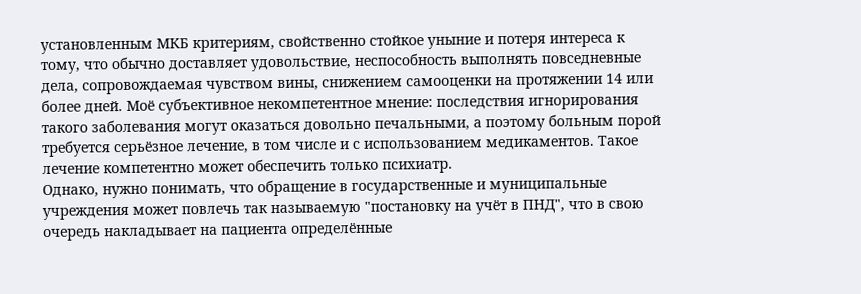установленным МКБ критериям, свойственно стойкое уныние и потеря интереса к тому, что обычно доставляет удовольствие, неспособность выполнять повседневные дела, сопровождаемая чувством вины, снижением самооценки на протяжении 14 или более дней. Моё субъективное некомпетентное мнение: последствия игнорирования такого заболевания могут оказаться довольно печальными, а поэтому больным порой требуется серьёзное лечение, в том числе и с использованием медикаментов. Такое лечение компетентно может обеспечить только психиатр.
Однако, нужно понимать, что обращение в государственные и муниципальные учреждения может повлечь так называемую "постановку на учёт в ПНД", что в свою очередь накладывает на пациента определённые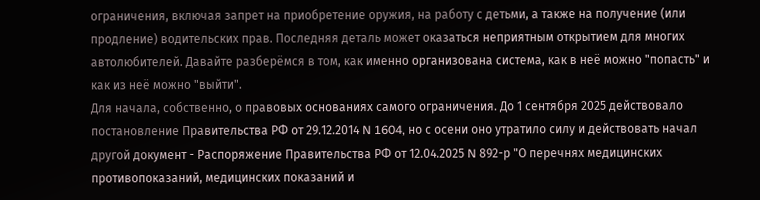ограничения, включая запрет на приобретение оружия, на работу с детьми, а также на получение (или продление) водительских прав. Последняя деталь может оказаться неприятным открытием для многих автолюбителей. Давайте разберёмся в том, как именно организована система, как в неё можно "попасть" и как из неё можно "выйти".
Для начала, собственно, о правовых основаниях самого ограничения. До 1 сентября 2025 действовало постановление Правительства РФ от 29.12.2014 N 1604, но с осени оно утратило силу и действовать начал другой документ - Распоряжение Правительства РФ от 12.04.2025 N 892-р "О перечнях медицинских противопоказаний, медицинских показаний и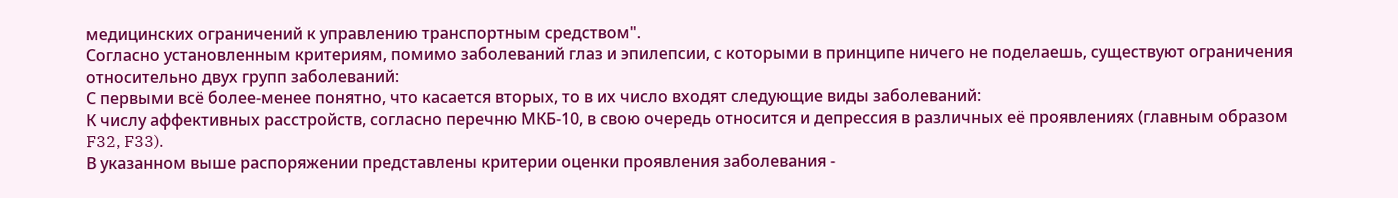медицинских ограничений к управлению транспортным средством".
Согласно установленным критериям, помимо заболеваний глаз и эпилепсии, с которыми в принципе ничего не поделаешь, существуют ограничения относительно двух групп заболеваний:
С первыми всё более-менее понятно, что касается вторых, то в их число входят следующие виды заболеваний:
К числу аффективных расстройств, согласно перечню МКБ-10, в свою очередь относится и депрессия в различных её проявлениях (главным образом F32, F33).
В указанном выше распоряжении представлены критерии оценки проявления заболевания -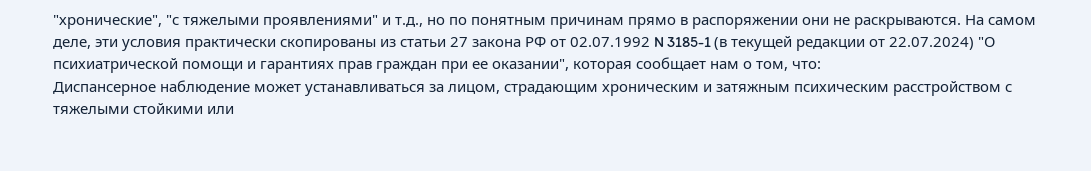"хронические", "с тяжелыми проявлениями" и т.д., но по понятным причинам прямо в распоряжении они не раскрываются. На самом деле, эти условия практически скопированы из статьи 27 закона РФ от 02.07.1992 N 3185-1 (в текущей редакции от 22.07.2024) "О психиатрической помощи и гарантиях прав граждан при ее оказании", которая сообщает нам о том, что:
Диспансерное наблюдение может устанавливаться за лицом, страдающим хроническим и затяжным психическим расстройством с тяжелыми стойкими или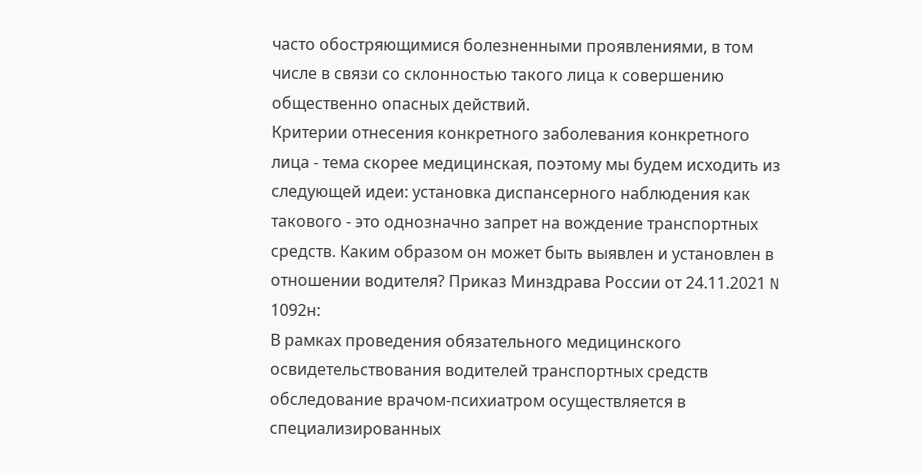часто обостряющимися болезненными проявлениями, в том числе в связи со склонностью такого лица к совершению общественно опасных действий.
Критерии отнесения конкретного заболевания конкретного лица - тема скорее медицинская, поэтому мы будем исходить из следующей идеи: установка диспансерного наблюдения как такового - это однозначно запрет на вождение транспортных средств. Каким образом он может быть выявлен и установлен в отношении водителя? Приказ Минздрава России от 24.11.2021 N 1092н:
В рамках проведения обязательного медицинского освидетельствования водителей транспортных средств обследование врачом-психиатром осуществляется в специализированных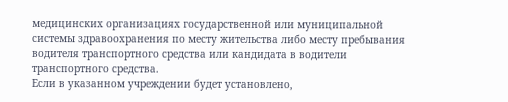медицинских организациях государственной или муниципальной системы здравоохранения по месту жительства либо месту пребывания водителя транспортного средства или кандидата в водители транспортного средства.
Если в указанном учреждении будет установлено,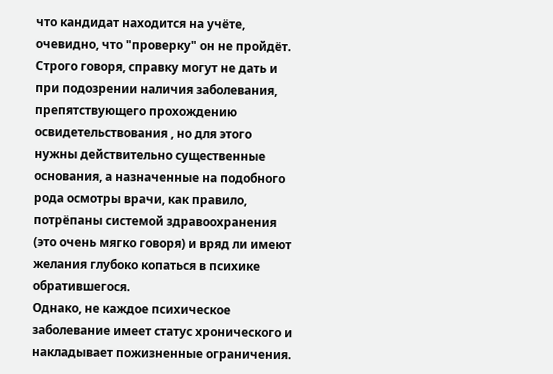что кандидат находится на учёте, очевидно, что "проверку" он не пройдёт. Строго говоря, справку могут не дать и при подозрении наличия заболевания, препятствующего прохождению освидетельствования , но для этого нужны действительно существенные основания, а назначенные на подобного рода осмотры врачи, как правило, потрёпаны системой здравоохранения (это очень мягко говоря) и вряд ли имеют желания глубоко копаться в психике обратившегося.
Однако, не каждое психическое заболевание имеет статус хронического и накладывает пожизненные ограничения.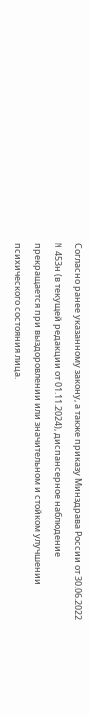Согласно ранее указанному закону, а также приказу Минздрава России от 30.06.2022 N 453н (в текущей редакции от 01.11.2024), диспансерное наблюдение прекращается при выздоровлении или значительном и стойком улучшении психического состояния лица.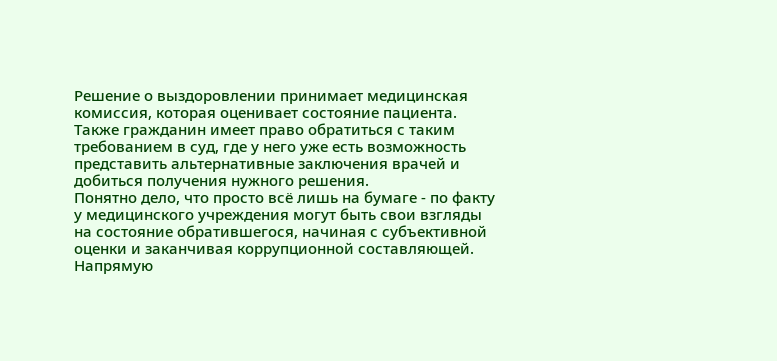Решение о выздоровлении принимает медицинская комиссия, которая оценивает состояние пациента. Также гражданин имеет право обратиться с таким требованием в суд, где у него уже есть возможность представить альтернативные заключения врачей и добиться получения нужного решения.
Понятно дело, что просто всё лишь на бумаге - по факту у медицинского учреждения могут быть свои взгляды на состояние обратившегося, начиная с субъективной оценки и заканчивая коррупционной составляющей. Напрямую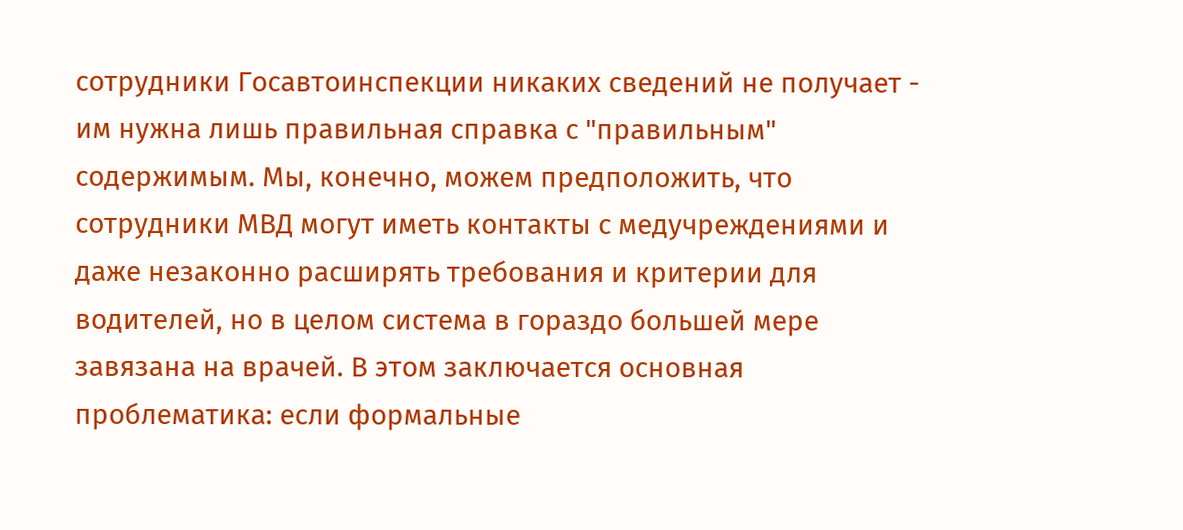сотрудники Госавтоинспекции никаких сведений не получает - им нужна лишь правильная справка с "правильным" содержимым. Мы, конечно, можем предположить, что сотрудники МВД могут иметь контакты с медучреждениями и даже незаконно расширять требования и критерии для водителей, но в целом система в гораздо большей мере завязана на врачей. В этом заключается основная проблематика: если формальные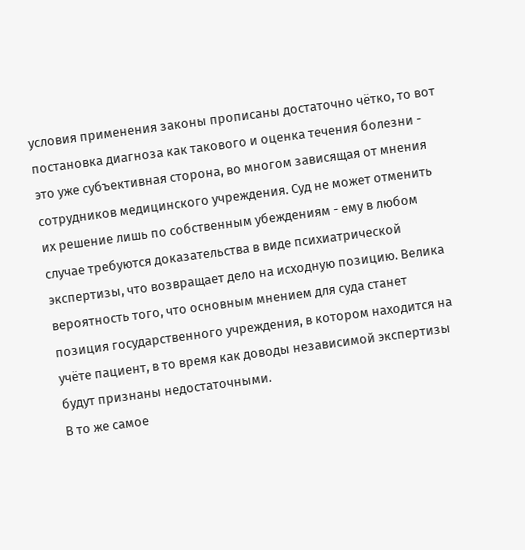условия применения законы прописаны достаточно чётко, то вот постановка диагноза как такового и оценка течения болезни - это уже субъективная сторона, во многом зависящая от мнения сотрудников медицинского учреждения. Суд не может отменить их решение лишь по собственным убеждениям - ему в любом случае требуются доказательства в виде психиатрической экспертизы, что возвращает дело на исходную позицию. Велика вероятность того, что основным мнением для суда станет позиция государственного учреждения, в котором находится на учёте пациент, в то время как доводы независимой экспертизы будут признаны недостаточными.
В то же самое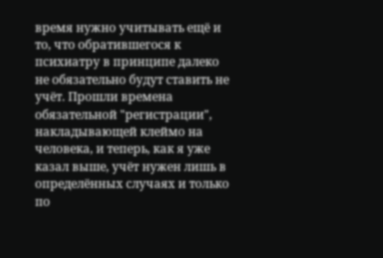время нужно учитывать ещё и то, что обратившегося к психиатру в принципе далеко не обязательно будут ставить не учёт. Прошли времена обязательной "регистрации", накладывающей клеймо на человека, и теперь, как я уже казал выше, учёт нужен лишь в определённых случаях и только по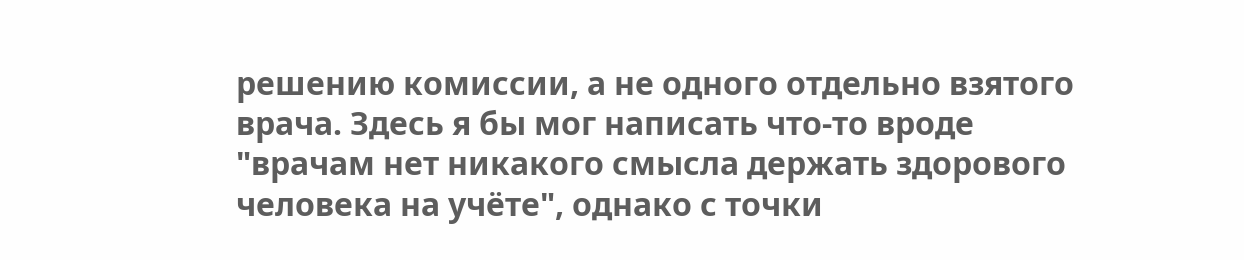решению комиссии, а не одного отдельно взятого врача. Здесь я бы мог написать что-то вроде "врачам нет никакого смысла держать здорового человека на учёте", однако с точки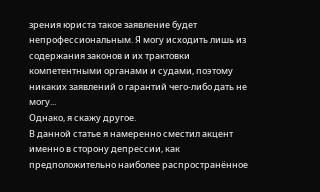зрения юриста такое заявление будет непрофессиональным. Я могу исходить лишь из содержания законов и их трактовки компетентными органами и судами, поэтому никаких заявлений о гарантий чего-либо дать не могу...
Однако, я скажу другое.
В данной статье я намеренно сместил акцент именно в сторону депрессии, как предположительно наиболее распространённое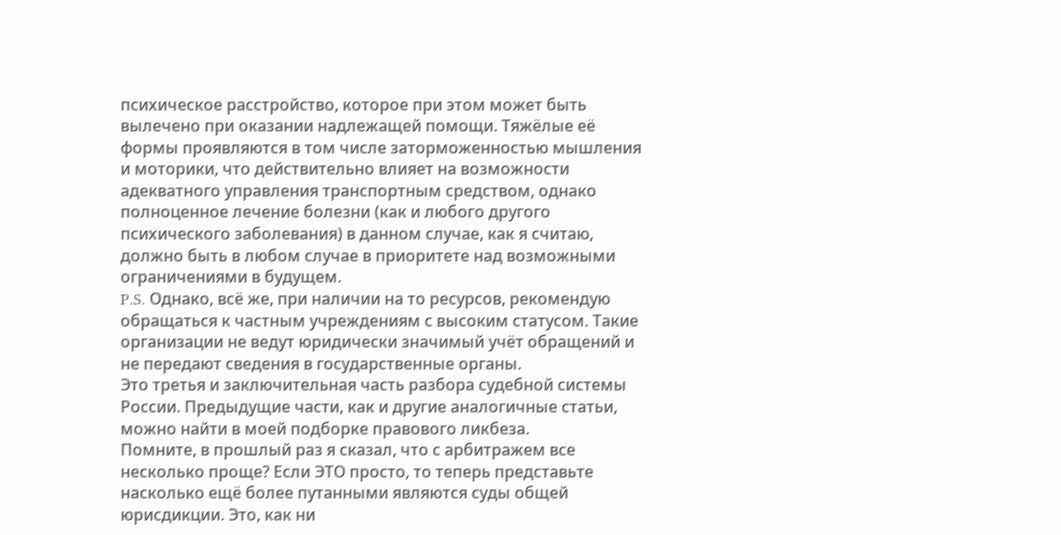психическое расстройство, которое при этом может быть вылечено при оказании надлежащей помощи. Тяжёлые её формы проявляются в том числе заторможенностью мышления и моторики, что действительно влияет на возможности адекватного управления транспортным средством, однако полноценное лечение болезни (как и любого другого психического заболевания) в данном случае, как я считаю, должно быть в любом случае в приоритете над возможными ограничениями в будущем.
P.S. Однако, всё же, при наличии на то ресурсов, рекомендую обращаться к частным учреждениям с высоким статусом. Такие организации не ведут юридически значимый учёт обращений и не передают сведения в государственные органы.
Это третья и заключительная часть разбора судебной системы России. Предыдущие части, как и другие аналогичные статьи, можно найти в моей подборке правового ликбеза.
Помните, в прошлый раз я сказал, что с арбитражем все несколько проще? Если ЭТО просто, то теперь представьте насколько ещё более путанными являются суды общей юрисдикции. Это, как ни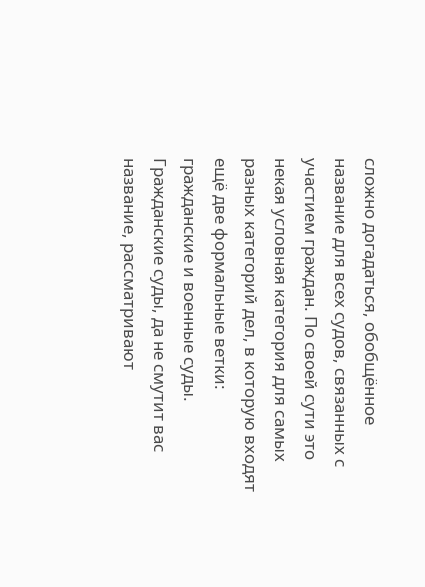сложно догадаться, обобщённое название для всех судов, связанных с участием граждан. По своей сути это некая условная категория для самых разных категорий дел, в которую входят ещё две формальные ветки: гражданские и военные суды. Гражданские суды, да не смутит вас название, рассматривают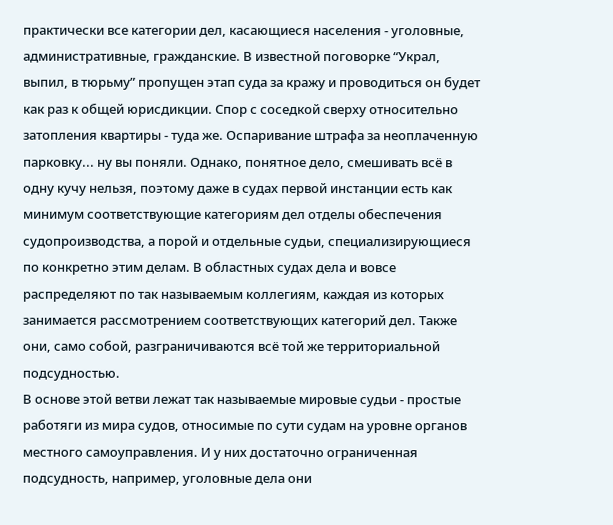практически все категории дел, касающиеся населения - уголовные, административные, гражданские. В известной поговорке “Украл, выпил, в тюрьму” пропущен этап суда за кражу и проводиться он будет как раз к общей юрисдикции. Спор с соседкой сверху относительно затопления квартиры - туда же. Оспаривание штрафа за неоплаченную парковку... ну вы поняли. Однако, понятное дело, смешивать всё в одну кучу нельзя, поэтому даже в судах первой инстанции есть как минимум соответствующие категориям дел отделы обеспечения судопроизводства, а порой и отдельные судьи, специализирующиеся по конкретно этим делам. В областных судах дела и вовсе распределяют по так называемым коллегиям, каждая из которых занимается рассмотрением соответствующих категорий дел. Также они, само собой, разграничиваются всё той же территориальной подсудностью.
В основе этой ветви лежат так называемые мировые судьи - простые работяги из мира судов, относимые по сути судам на уровне органов местного самоуправления. И у них достаточно ограниченная подсудность, например, уголовные дела они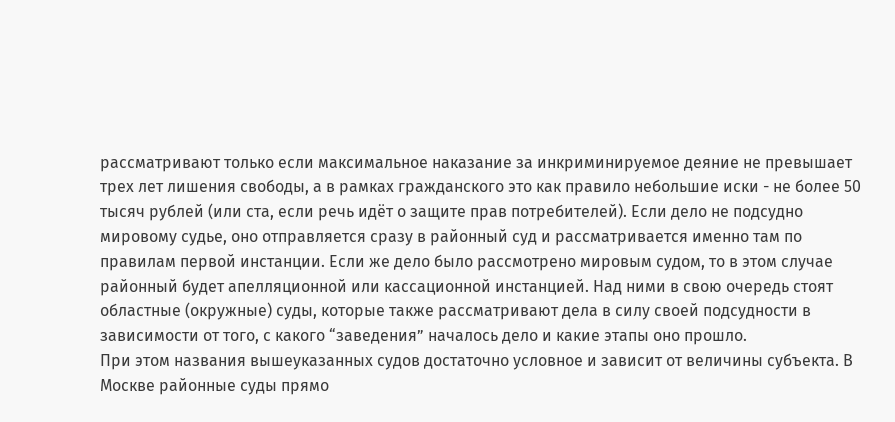рассматривают только если максимальное наказание за инкриминируемое деяние не превышает трех лет лишения свободы, а в рамках гражданского это как правило небольшие иски - не более 50 тысяч рублей (или ста, если речь идёт о защите прав потребителей). Если дело не подсудно мировому судье, оно отправляется сразу в районный суд и рассматривается именно там по правилам первой инстанции. Если же дело было рассмотрено мировым судом, то в этом случае районный будет апелляционной или кассационной инстанцией. Над ними в свою очередь стоят областные (окружные) суды, которые также рассматривают дела в силу своей подсудности в зависимости от того, с какого “заведения” началось дело и какие этапы оно прошло.
При этом названия вышеуказанных судов достаточно условное и зависит от величины субъекта. В Москве районные суды прямо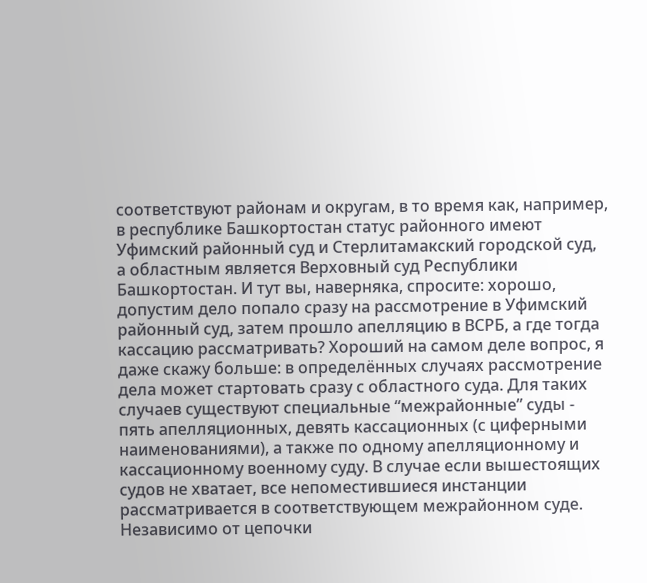соответствуют районам и округам, в то время как, например, в республике Башкортостан статус районного имеют Уфимский районный суд и Стерлитамакский городской суд, а областным является Верховный суд Республики Башкортостан. И тут вы, наверняка, спросите: хорошо, допустим дело попало сразу на рассмотрение в Уфимский районный суд, затем прошло апелляцию в ВСРБ, а где тогда кассацию рассматривать? Хороший на самом деле вопрос, я даже скажу больше: в определённых случаях рассмотрение дела может стартовать сразу с областного суда. Для таких случаев существуют специальные “межрайонные” суды - пять апелляционных, девять кассационных (с циферными наименованиями), а также по одному апелляционному и кассационному военному суду. В случае если вышестоящих судов не хватает, все непоместившиеся инстанции рассматривается в соответствующем межрайонном суде. Независимо от цепочки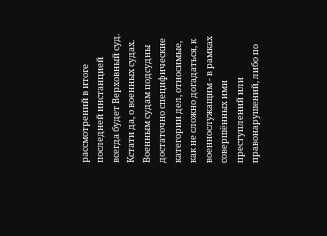рассмотрений в итоге последней инстанцией всегда будет Верховный суд.
Кстати да, о военных судах. Военным судам подсудны достаточно специфические категории дел, относимые, как не сложно догадаться, к военнослужащим - в рамках совершённых ими преступлений или правонарушений, либо по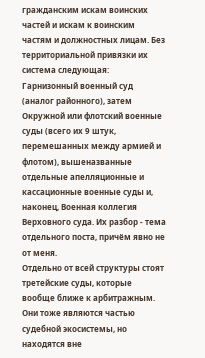гражданским искам воинских частей и искам к воинским частям и должностных лицам. Без территориальной привязки их система следующая: Гарнизонный военный суд (аналог районного), затем Окружной или флотский военные суды (всего их 9 штук, перемешанных между армией и флотом), вышеназванные отдельные апелляционные и кассационные военные суды и, наконец, Военная коллегия Верховного суда. Их разбор - тема отдельного поста, причём явно не от меня.
Отдельно от всей структуры стоят третейские суды, которые вообще ближе к арбитражным. Они тоже являются частью судебной экосистемы, но находятся вне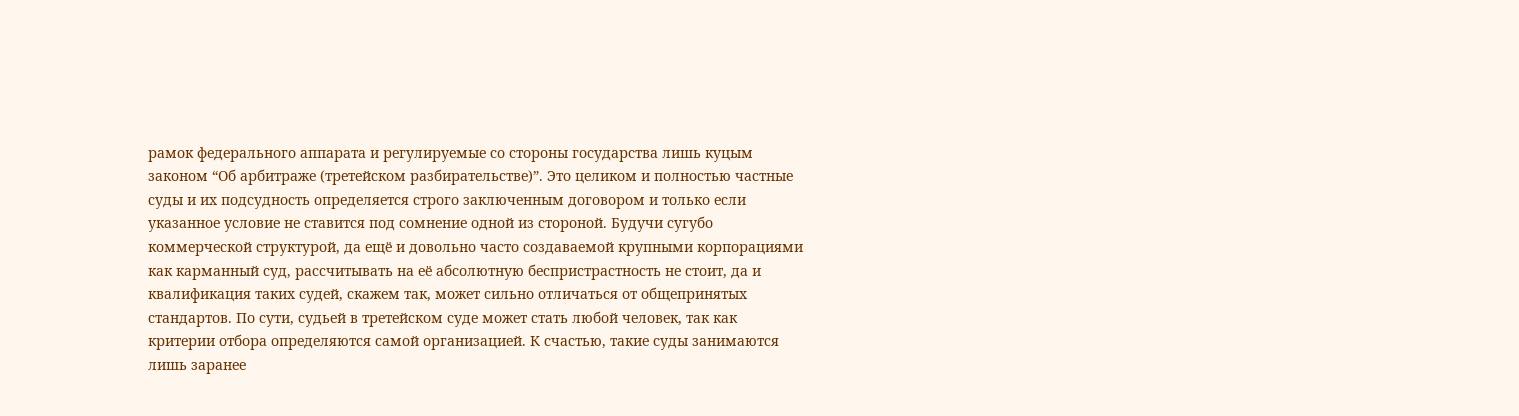рамок федерального аппарата и регулируемые со стороны государства лишь куцым законом “Об арбитраже (третейском разбирательстве)”. Это целиком и полностью частные суды и их подсудность определяется строго заключенным договором и только если указанное условие не ставится под сомнение одной из стороной. Будучи сугубо коммерческой структурой, да ещё и довольно часто создаваемой крупными корпорациями как карманный суд, рассчитывать на её абсолютную беспристрастность не стоит, да и квалификация таких судей, скажем так, может сильно отличаться от общепринятых стандартов. По сути, судьей в третейском суде может стать любой человек, так как критерии отбора определяются самой организацией. К счастью, такие суды занимаются лишь заранее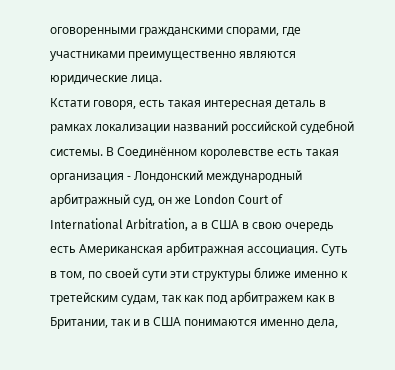оговоренными гражданскими спорами, где участниками преимущественно являются юридические лица.
Кстати говоря, есть такая интересная деталь в рамках локализации названий российской судебной системы. В Соединённом королевстве есть такая организация - Лондонский международный арбитражный суд, он же London Court of International Arbitration, а в США в свою очередь есть Американская арбитражная ассоциация. Суть в том, по своей сути эти структуры ближе именно к третейским судам, так как под арбитражем как в Британии, так и в США понимаются именно дела,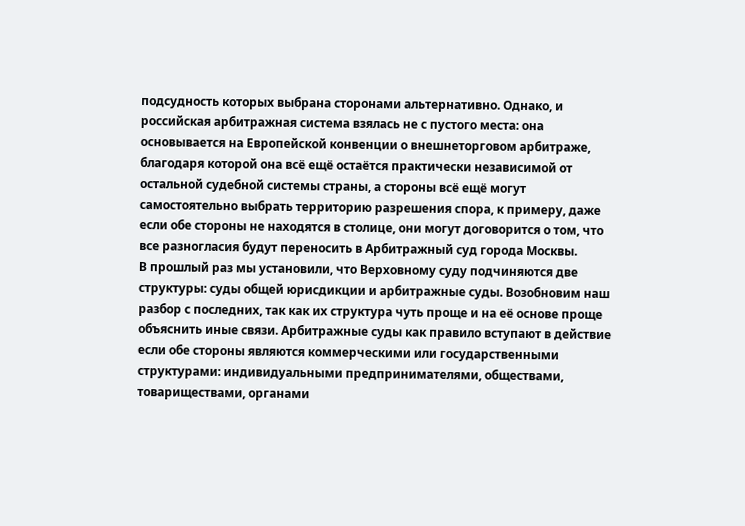подсудность которых выбрана сторонами альтернативно. Однако, и российская арбитражная система взялась не с пустого места: она основывается на Европейской конвенции о внешнеторговом арбитраже, благодаря которой она всё ещё остаётся практически независимой от остальной судебной системы страны, а стороны всё ещё могут самостоятельно выбрать территорию разрешения спора, к примеру, даже если обе стороны не находятся в столице, они могут договорится о том, что все разногласия будут переносить в Арбитражный суд города Москвы.
В прошлый раз мы установили, что Верховному суду подчиняются две структуры: суды общей юрисдикции и арбитражные суды. Возобновим наш разбор с последних, так как их структура чуть проще и на её основе проще объяснить иные связи. Арбитражные суды как правило вступают в действие если обе стороны являются коммерческими или государственными структурами: индивидуальными предпринимателями, обществами, товариществами, органами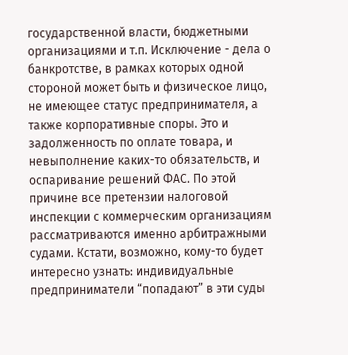государственной власти, бюджетными организациями и т.п. Исключение - дела о банкротстве, в рамках которых одной стороной может быть и физическое лицо, не имеющее статус предпринимателя, а также корпоративные споры. Это и задолженность по оплате товара, и невыполнение каких-то обязательств, и оспаривание решений ФАС. По этой причине все претензии налоговой инспекции с коммерческим организациям рассматриваются именно арбитражными судами. Кстати, возможно, кому-то будет интересно узнать: индивидуальные предприниматели “попадают” в эти суды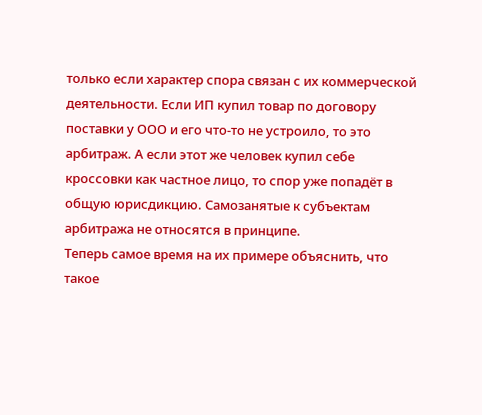только если характер спора связан с их коммерческой деятельности. Если ИП купил товар по договору поставки у ООО и его что-то не устроило, то это арбитраж. А если этот же человек купил себе кроссовки как частное лицо, то спор уже попадёт в общую юрисдикцию. Самозанятые к субъектам арбитража не относятся в принципе.
Теперь самое время на их примере объяснить, что такое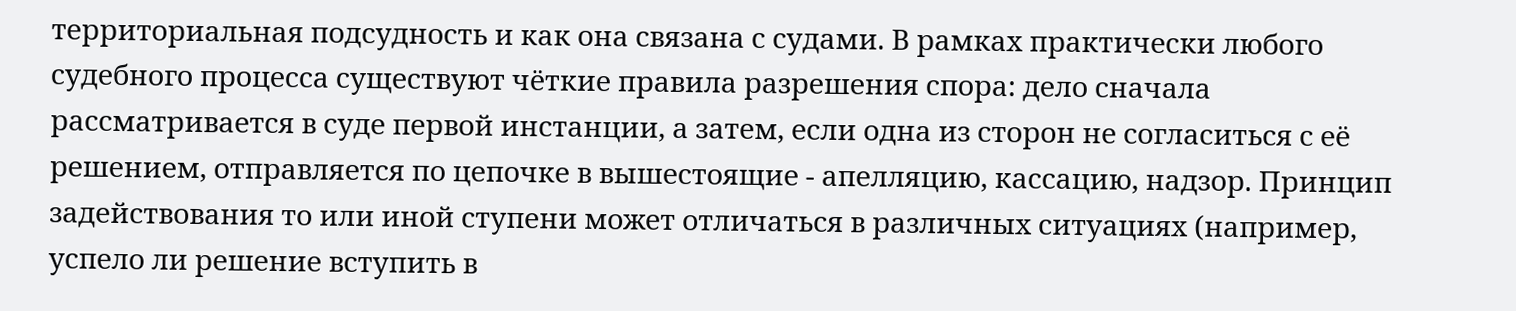территориальная подсудность и как она связана с судами. В рамках практически любого судебного процесса существуют чёткие правила разрешения спора: дело сначала рассматривается в суде первой инстанции, а затем, если одна из сторон не согласиться с её решением, отправляется по цепочке в вышестоящие - апелляцию, кассацию, надзор. Принцип задействования то или иной ступени может отличаться в различных ситуациях (например, успело ли решение вступить в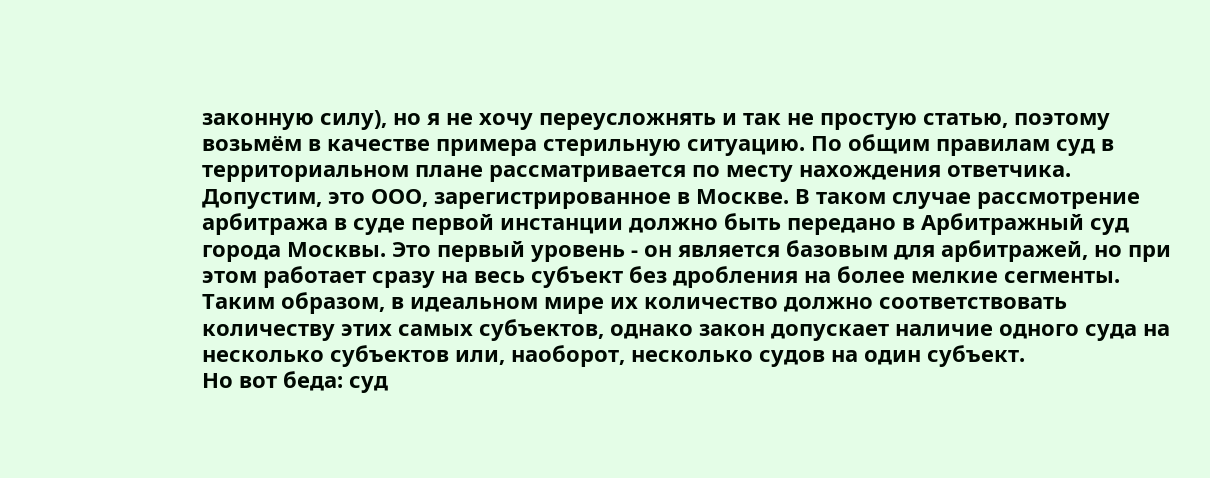законную силу), но я не хочу переусложнять и так не простую статью, поэтому возьмём в качестве примера стерильную ситуацию. По общим правилам суд в территориальном плане рассматривается по месту нахождения ответчика. Допустим, это ООО, зарегистрированное в Москве. В таком случае рассмотрение арбитража в суде первой инстанции должно быть передано в Арбитражный суд города Москвы. Это первый уровень - он является базовым для арбитражей, но при этом работает сразу на весь субъект без дробления на более мелкие сегменты. Таким образом, в идеальном мире их количество должно соответствовать количеству этих самых субъектов, однако закон допускает наличие одного суда на несколько субъектов или, наоборот, несколько судов на один субъект.
Но вот беда: суд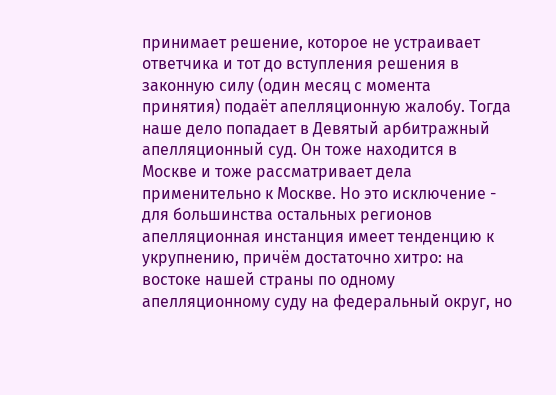принимает решение, которое не устраивает ответчика и тот до вступления решения в законную силу (один месяц с момента принятия) подаёт апелляционную жалобу. Тогда наше дело попадает в Девятый арбитражный апелляционный суд. Он тоже находится в Москве и тоже рассматривает дела применительно к Москве. Но это исключение - для большинства остальных регионов апелляционная инстанция имеет тенденцию к укрупнению, причём достаточно хитро: на востоке нашей страны по одному апелляционному суду на федеральный округ, но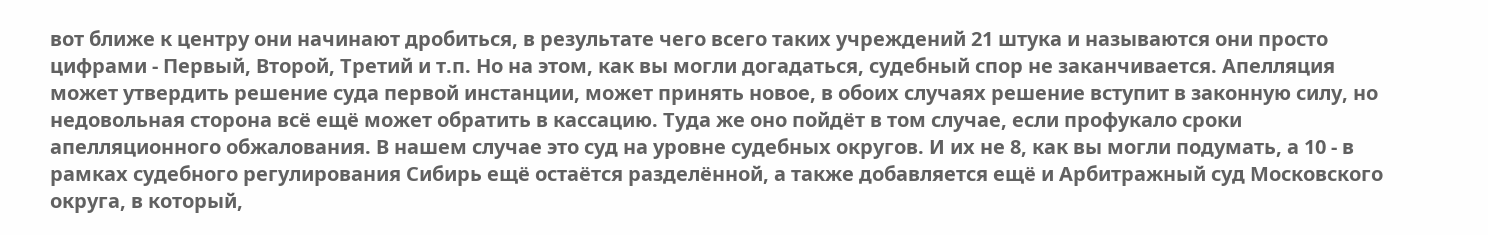вот ближе к центру они начинают дробиться, в результате чего всего таких учреждений 21 штука и называются они просто цифрами - Первый, Второй, Третий и т.п. Но на этом, как вы могли догадаться, судебный спор не заканчивается. Апелляция может утвердить решение суда первой инстанции, может принять новое, в обоих случаях решение вступит в законную силу, но недовольная сторона всё ещё может обратить в кассацию. Туда же оно пойдёт в том случае, если профукало сроки апелляционного обжалования. В нашем случае это суд на уровне судебных округов. И их не 8, как вы могли подумать, а 10 - в рамках судебного регулирования Сибирь ещё остаётся разделённой, а также добавляется ещё и Арбитражный суд Московского округа, в который,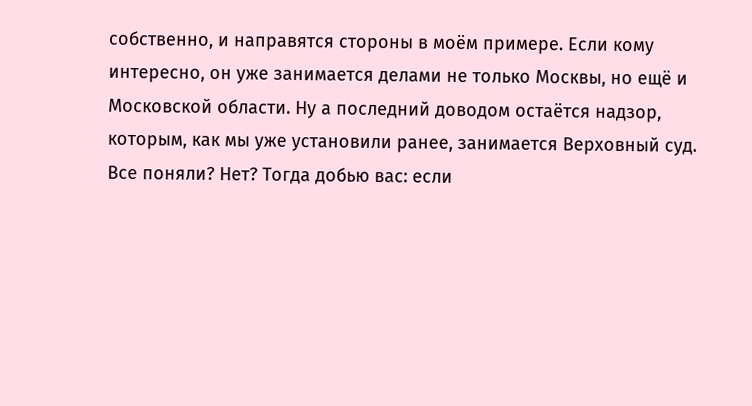собственно, и направятся стороны в моём примере. Если кому интересно, он уже занимается делами не только Москвы, но ещё и Московской области. Ну а последний доводом остаётся надзор, которым, как мы уже установили ранее, занимается Верховный суд.
Все поняли? Нет? Тогда добью вас: если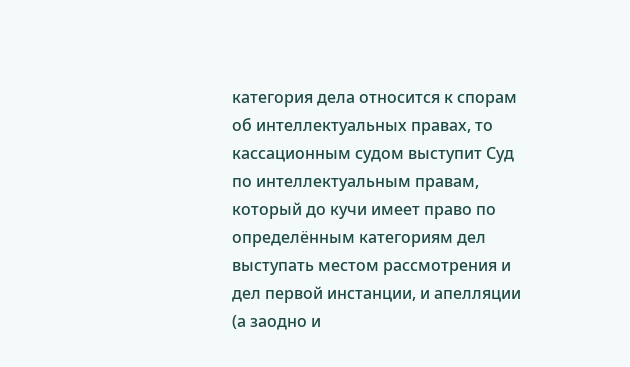категория дела относится к спорам об интеллектуальных правах, то кассационным судом выступит Суд по интеллектуальным правам, который до кучи имеет право по определённым категориям дел выступать местом рассмотрения и дел первой инстанции, и апелляции (а заодно и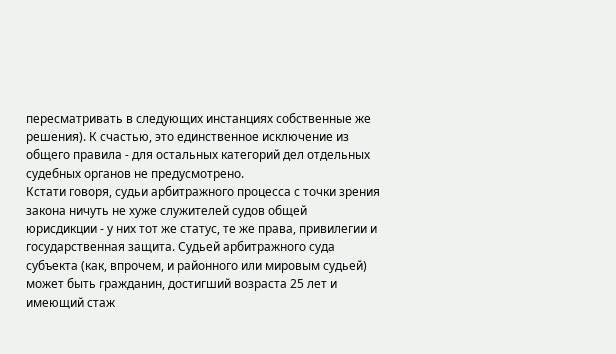пересматривать в следующих инстанциях собственные же решения). К счастью, это единственное исключение из общего правила - для остальных категорий дел отдельных судебных органов не предусмотрено.
Кстати говоря, судьи арбитражного процесса с точки зрения закона ничуть не хуже служителей судов общей юрисдикции - у них тот же статус, те же права, привилегии и государственная защита. Судьей арбитражного суда субъекта (как, впрочем, и районного или мировым судьей) может быть гражданин, достигший возраста 25 лет и имеющий стаж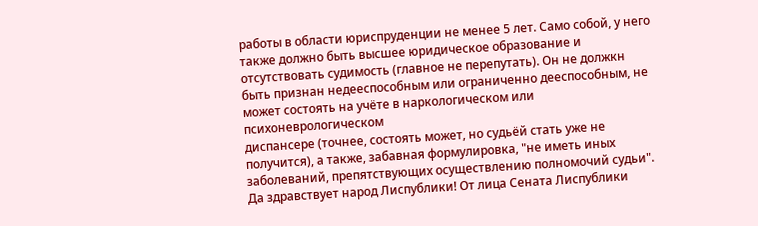работы в области юриспруденции не менее 5 лет. Само собой, у него также должно быть высшее юридическое образование и отсутствовать судимость (главное не перепутать). Он не должкн быть признан недееспособным или ограниченно дееспособным, не может состоять на учёте в наркологическом или психоневрологическом
диспансере (точнее, состоять может, но судьёй стать уже не получится), а также, забавная формулировка, "не иметь иных заболеваний, препятствующих осуществлению полномочий судьи".
Да здравствует народ Лиспублики! От лица Сената Лиспублики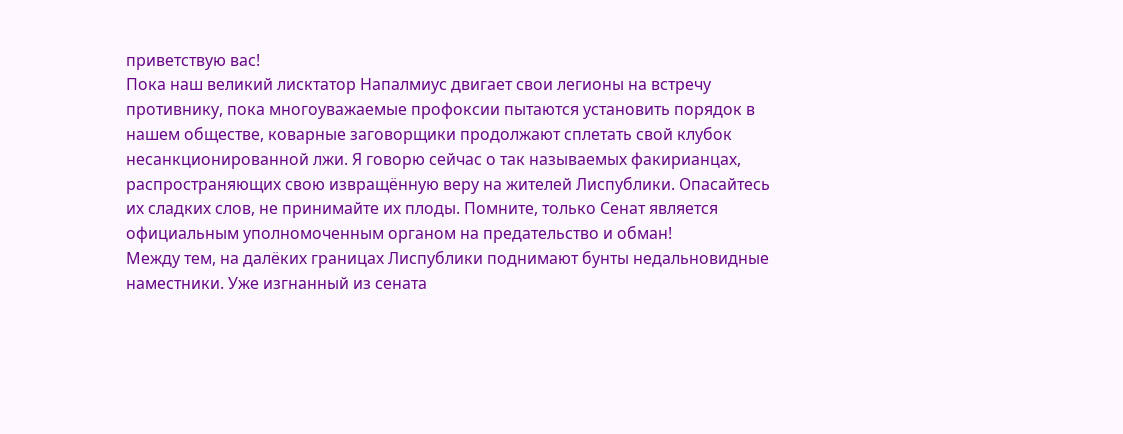приветствую вас!
Пока наш великий лисктатор Напалмиус двигает свои легионы на встречу противнику, пока многоуважаемые профоксии пытаются установить порядок в нашем обществе, коварные заговорщики продолжают сплетать свой клубок несанкционированной лжи. Я говорю сейчас о так называемых факирианцах, распространяющих свою извращённую веру на жителей Лиспублики. Опасайтесь их сладких слов, не принимайте их плоды. Помните, только Сенат является официальным уполномоченным органом на предательство и обман!
Между тем, на далёких границах Лиспублики поднимают бунты недальновидные наместники. Уже изгнанный из сената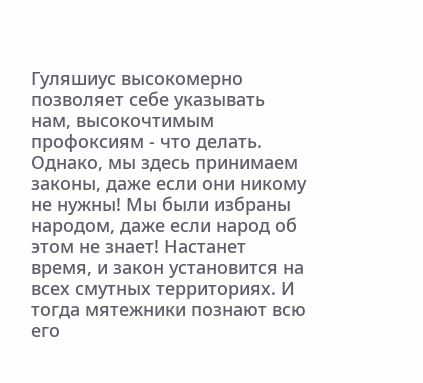Гуляшиус высокомерно позволяет себе указывать нам, высокочтимым профоксиям - что делать. Однако, мы здесь принимаем законы, даже если они никому не нужны! Мы были избраны народом, даже если народ об этом не знает! Настанет время, и закон установится на всех смутных территориях. И тогда мятежники познают всю его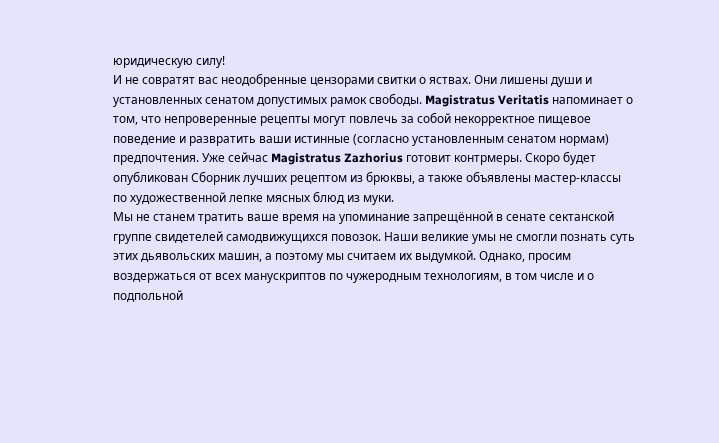юридическую силу!
И не совратят вас неодобренные цензорами свитки о яствах. Они лишены души и установленных сенатом допустимых рамок свободы. Magistratus Veritatis напоминает о том, что непроверенные рецепты могут повлечь за собой некорректное пищевое поведение и развратить ваши истинные (согласно установленным сенатом нормам) предпочтения. Уже сейчас Magistratus Zazhorius готовит контрмеры. Скоро будет опубликован Сборник лучших рецептом из брюквы, а также объявлены мастер-классы по художественной лепке мясных блюд из муки.
Мы не станем тратить ваше время на упоминание запрещённой в сенате сектанской группе свидетелей самодвижущихся повозок. Наши великие умы не смогли познать суть этих дьявольских машин, а поэтому мы считаем их выдумкой. Однако, просим воздержаться от всех манускриптов по чужеродным технологиям, в том числе и о подпольной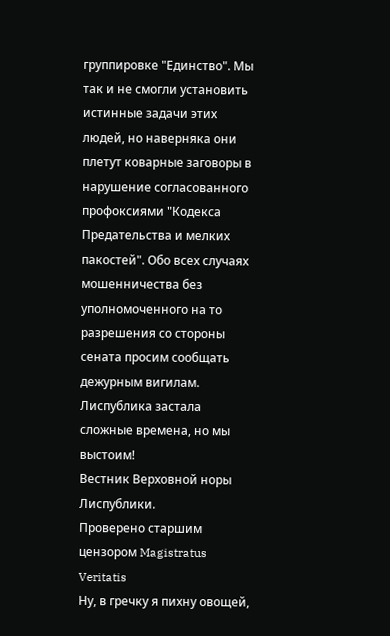группировке "Единство". Мы так и не смогли установить истинные задачи этих людей, но наверняка они плетут коварные заговоры в нарушение согласованного профоксиями "Кодекса Предательства и мелких пакостей". Обо всех случаях мошенничества без уполномоченного на то разрешения со стороны сената просим сообщать дежурным вигилам.
Лиспублика застала сложные времена, но мы выстоим!
Вестник Верховной норы Лиспублики.
Проверено старшим цензором Magistratus Veritatis
Ну, в гречку я пихну овощей,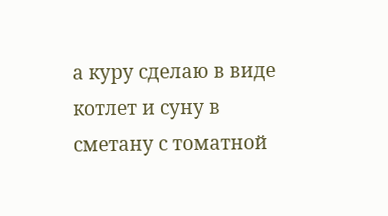а куру сделаю в виде котлет и суну в сметану с томатной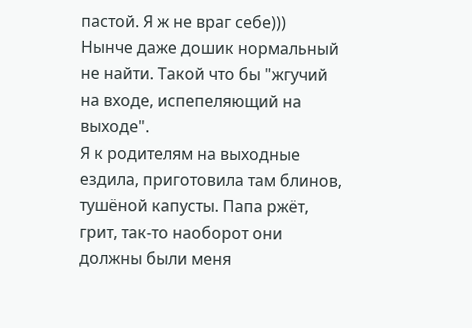пастой. Я ж не враг себе)))
Нынче даже дошик нормальный не найти. Такой что бы "жгучий на входе, испепеляющий на выходе".
Я к родителям на выходные ездила, приготовила там блинов, тушёной капусты. Папа ржёт, грит, так-то наоборот они должны были меня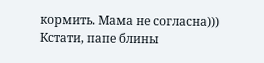кормить. Мама не согласна)))
Кстати, папе блины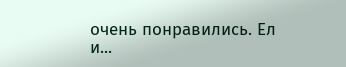очень понравились. Ел и...